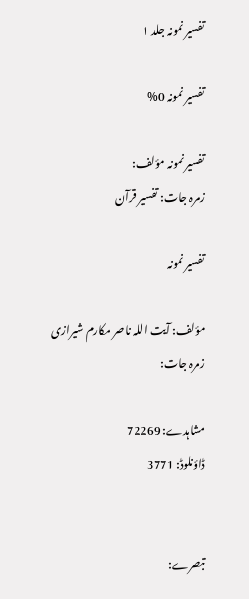تفسیر نمونہ جلد ۱

تفسیر نمونہ 0%

تفسیر نمونہ مؤلف:
زمرہ جات: تفسیر قرآن

تفسیر نمونہ

مؤلف: آیت اللہ ناصر مکارم شیرازی
زمرہ جات:

مشاہدے: 72269
ڈاؤنلوڈ: 3771


تبصرے: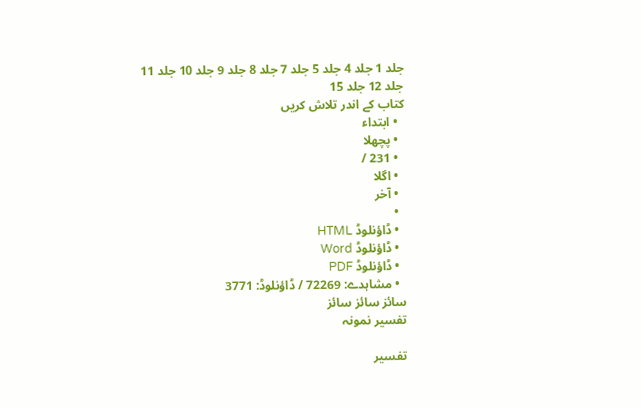جلد 1 جلد 4 جلد 5 جلد 7 جلد 8 جلد 9 جلد 10 جلد 11 جلد 12 جلد 15
کتاب کے اندر تلاش کریں
  • ابتداء
  • پچھلا
  • 231 /
  • اگلا
  • آخر
  •
  • ڈاؤنلوڈ HTML
  • ڈاؤنلوڈ Word
  • ڈاؤنلوڈ PDF
  • مشاہدے: 72269 / ڈاؤنلوڈ: 3771
سائز سائز سائز
تفسیر نمونہ

تفسیر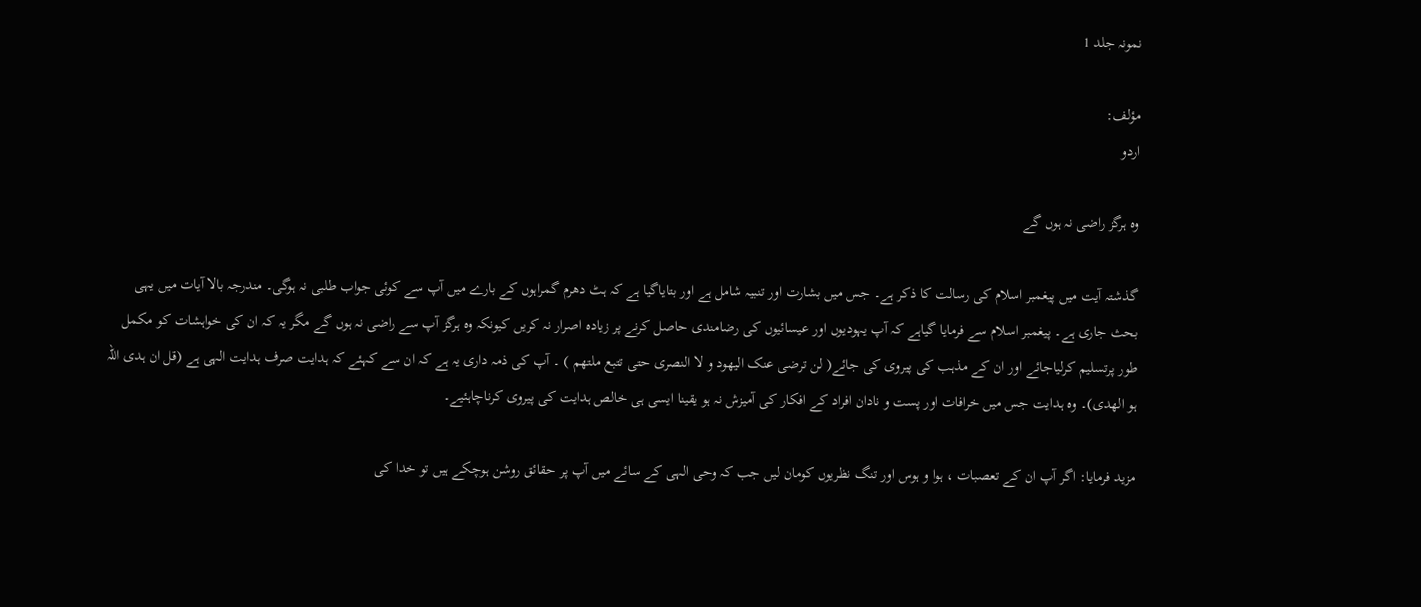نمونہ جلد 1

مؤلف:
اردو

وہ ہرگز راضی نہ ہوں گے

گذشتہ آیت میں پیغمبر اسلام کی رسالت کا ذکر ہے۔ جس میں بشارت اور تنبیہ شامل ہے اور بتایاگیا ہے کہ ہٹ دھرم گمراہوں کے بارے میں آپ سے کوئی جواب طلبی نہ ہوگی۔ مندرجہ بالا آیات میں یہی بحث جاری ہے۔ پیغمبر اسلام سے فرمایا گیاہے کہ آپ یہودیوں اور عیسائیوں کی رضامندی حاصل کرنے پر زیادہ اصرار نہ کریں کیونکہ وہ ہرگز آپ سے راضی نہ ہوں گے مگر یہ کہ ان کی خواہشات کو مکمل طور پرتسلیم کرلیاجائے اور ان کے مذہب کی پیروی کی جائے( لن ترضی عنک الیهود و لا النصری حتی تتبع ملتهم ) ۔ آپ کی ذمہ داری یہ ہے کہ ان سے کہئے کہ ہدایت صرف ہدایت الہی ہے (قل ان ہدی اللہ ہو الھدی)۔ وہ ہدایت جس میں خرافات اور پست و نادان افراد کے افکار کی آمیزش نہ ہو یقینا ایسی ہی خالص ہدایت کی پیروی کرناچاہئیے۔

مزید فرمایا: اگر آپ ان کے تعصبات ، ہوا و ہوس اور تنگ نظریوں کومان لیں جب کہ وحی الہی کے سائے میں آپ پر حقائق روشن ہوچکے ہیں تو خدا کی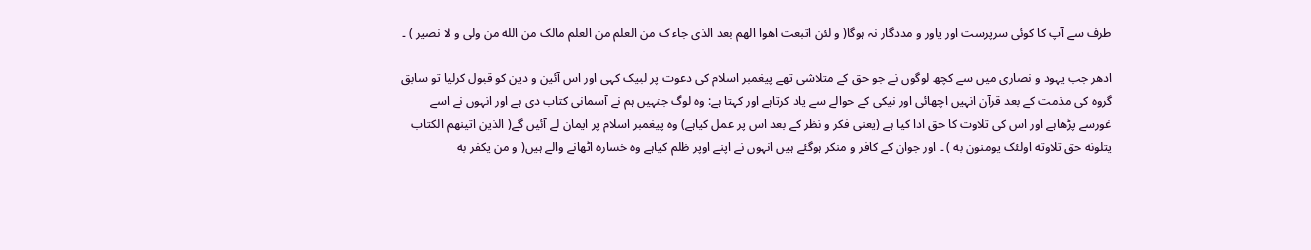طرف سے آپ کا کوئی سرپرست اور یاور و مددگار نہ ہوگا( و لئن اتبعت اهوا الهم بعد الذی جاء ک من العلم من العلم مالک من الله من ولی و لا نصیر ) ۔

ادھر جب یہود و نصاری میں سے کچھ لوگوں نے جو حق کے متلاشی تھے پیغمبر اسلام کی دعوت پر لبیک کہی اور اس آئین و دین کو قبول کرلیا تو سابق گروہ کی مذمت کے بعد قرآن انہیں اچھائی اور نیکی کے حوالے سے یاد کرتاہے اور کہتا ہے: وہ لوگ جنہیں ہم نے آسمانی کتاب دی ہے اور انہوں نے اسے غورسے پڑھاہے اور اس کی تلاوت کا حق ادا کیا ہے (یعنی فکر و نظر کے بعد اس پر عمل کیاہے) وہ پیغمبر اسلام پر ایمان لے آئیں گے( الذین اتینهم الکتاب یتلونه حق تلاوته اولئک یومنون به ) ۔ اور جوان کے کافر و منکر ہوگئے ہیں انہوں نے اپنے اوپر ظلم کیاہے وہ خسارہ اٹھانے والے ہیں( و من یکفر به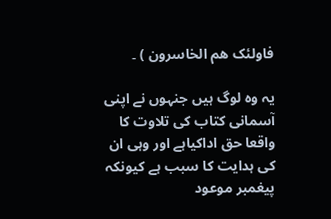فاولئک هم الخاسرون ) ۔

یہ وہ لوگ ہیں جنہوں نے اپنی آسمانی کتاب کی تلاوت کا واقعا حق اداکیاہے اور وہی ان کی ہدایت کا سبب ہے کیونکہ پیغمبر موعود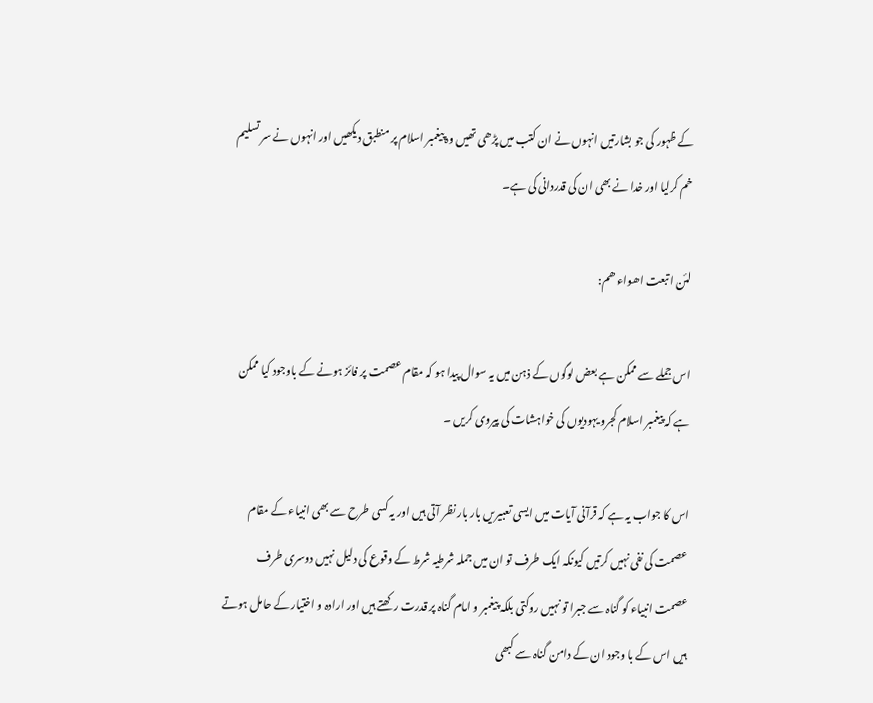کے ظہور کی جو بشارتیں انہوں نے ان کتب میں پڑھی تھیں وہ پیغمبر اسلام پر منطبق دیکھیں اور انہوں نے سر تسلیم خم کرلیا اور خدا نے بھی ان کی قدردانی کی ہے۔

لئن اتبعت اھواء ھم:

اس جملے سے ممکن ہے بعض لوگوں کے ذہن میں یہ سوال پیدا ہو کہ مقام عصمت پر فائز ہونے کے باوجود کیا ممکن ہے کہ پیغمبر اسلام کجرو یہودیوں کی خواہشات کی پیروی کریں ۔

اس کا جواب یہ ہے کہ قرآنی آیات میں ایسی تعبیریں بار بار نظر آتی ہیں اور یہ کسی طرح سے بھی انبیاء کے مقام عصمت کی نفی نہیں کرتیں کیونکہ ایک طرف تو ان میں جملہ شرطیہ شرط کے وقوع کی دلیل نہیں دوسری طرف عصمت انبیاء کو گناہ سے جبرا تو نہیں روکتی بلکہ پیغمبر و امام گناہ پر قدرت رکھتے ہیں اور ارادہ و اختیار کے حامل ہوتے ہیں اس کے با وجود ان کے دامن گناہ سے کبھی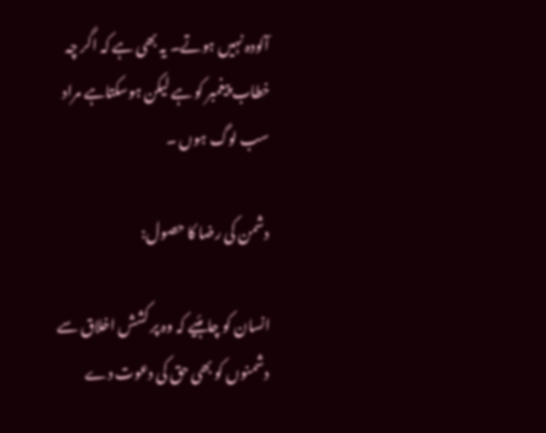آلودہ نہیں ہوتے۔ یہ بھی ہے کہ اگر چہ خطاب پیغمبر کو ہے لیکن ہوسکتاہے مراد سب لوگ ہوں ۔

دشمن کی رضا کا حصول:

انسان کو چاہئیے کہ وہ پر کشش اخلاق سے دشمنوں کو بھی حق کی دعوت دے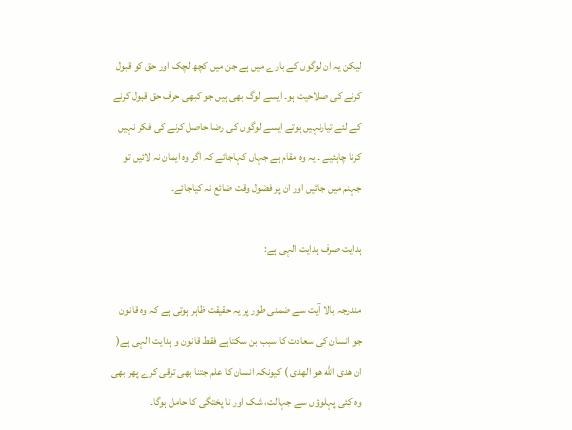لیکن یہ ان لوگوں کے بارے میں ہے جن میں کچھ لچک اور حق کو قبول کرنے کی صلاحیت ہو۔ ایسے لوگ بھی ہیں جو کبھی حرف حق قبول کرنے کے لئے تیارنہیں ہوتے ایسے لوگوں کی رضا حاصل کرنے کی فکر نہیں کرنا چاہئیے ۔ یہ وہ مقام ہے جہاں کہاجائے کہ اگر وہ ایمان نہ لائیں تو جہنم میں جائیں اور ان پر فضول وقت ضائع نہ کیاجائے۔

ہدایت صرف ہدایت الہی ہے:

مندرجہ بالا آیت سے ضمنی طور پر یہ حقیقت ظاہر ہوتی ہے کہ وہ قانون جو انسان کی سعادت کا سبب بن سکتاہے فقط قانون و ہدایت الہی ہے( ان هدی الله هو الهدی ) کیونکہ انسان کا علم جتنا بھی ترقی کرے پھر بھی وہ کئی پہلوؤں سے جہالت، شک اور نا پختگی کا حامل ہوگا۔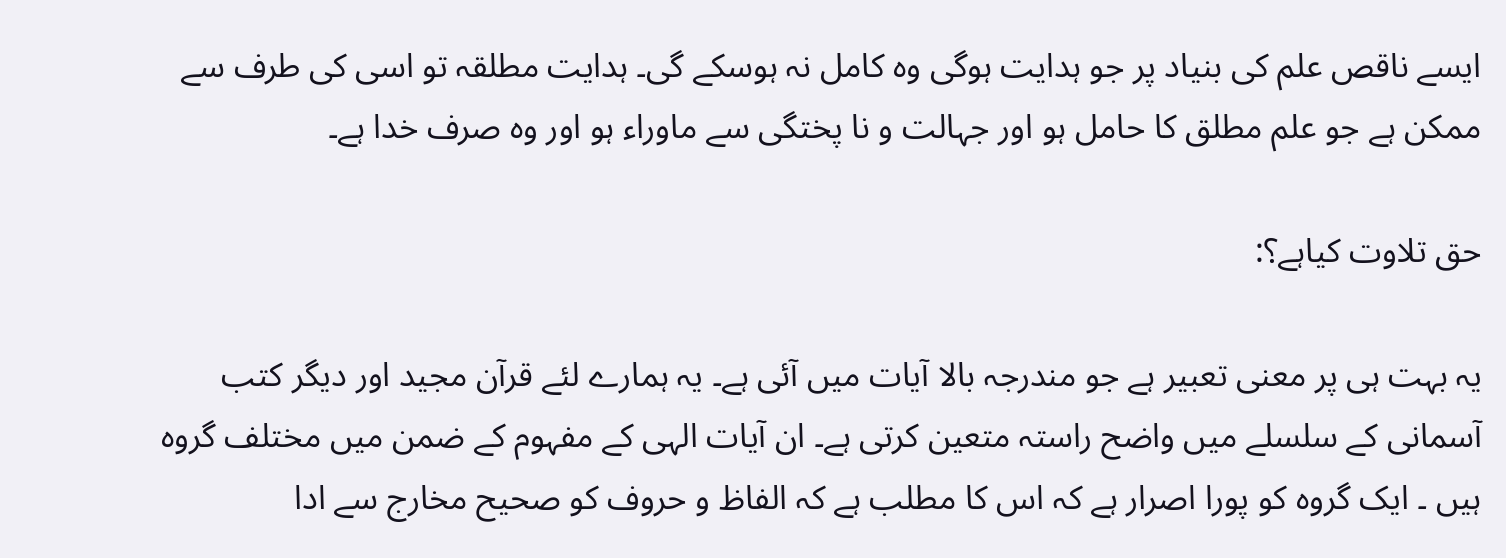ایسے ناقص علم کی بنیاد پر جو ہدایت ہوگی وہ کامل نہ ہوسکے گی۔ ہدایت مطلقہ تو اسی کی طرف سے ممکن ہے جو علم مطلق کا حامل ہو اور جہالت و نا پختگی سے ماوراء ہو اور وہ صرف خدا ہے۔

حق تلاوت کیاہے؟:

یہ بہت ہی پر معنی تعبیر ہے جو مندرجہ بالا آیات میں آئی ہے۔ یہ ہمارے لئے قرآن مجید اور دیگر کتب آسمانی کے سلسلے میں واضح راستہ متعین کرتی ہے۔ ان آیات الہی کے مفہوم کے ضمن میں مختلف گروہ ہیں ۔ ایک گروہ کو پورا اصرار ہے کہ اس کا مطلب ہے کہ الفاظ و حروف کو صحیح مخارج سے ادا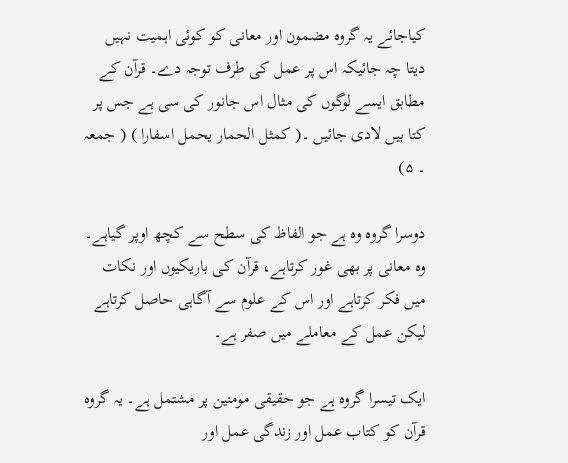کیاجائے یہ گروہ مضمون اور معانی کو کوئی اہمیت نہیں دیتا چہ جائیکہ اس پر عمل کی طرف توجہ دے۔ قرآن کے مطابق ایسے لوگوں کی مثال اس جانور کی سی ہے جس پر کتا بیں لادی جائیں ۔( کمثل الحمار یحمل اسفارا ) ( جمعہ ۔ ۵)

دوسرا گروہ وہ ہے جو الفاظ کی سطح سے کچھ اوپر گیاہے۔ وہ معانی پر بھی غور کرتاہے، قرآن کی باریکیوں اور نکات میں فکر کرتاہے اور اس کے علوم سے آگاہی حاصل کرتاہے لیکن عمل کے معاملے میں صفر ہے۔

ایک تیسرا گروہ ہے جو حقیقی مومنین پر مشتمل ہے۔ یہ گروہ قرآن کو کتاب عمل اور زندگی عمل اور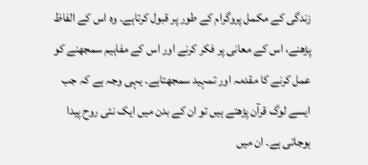زندگی کے مکمل پروگرام کے طور پر قبول کرتاہے۔ وہ اس کے الفاظ پڑھنے، اس کے معانی پر فکر کرنے اور اس کے مفاہیم سمجھنے کو عمل کرنے کا مقدمہ اور تمہید سمجھتاہے۔ یہی وجہ ہے کہ جب ایسے لوگ قرآن پڑھتے ہیں تو ان کے بدن میں ایک نئی روح پیدا ہوجاتی ہے۔ ان میں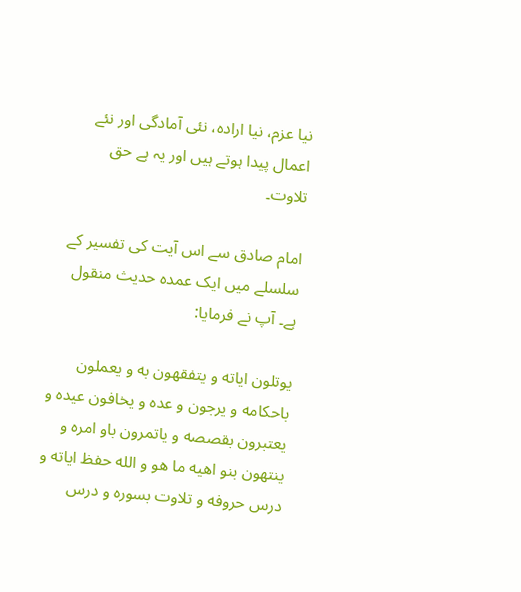نیا عزم، نیا ارادہ، نئی آمادگی اور نئے اعمال پیدا ہوتے ہیں اور یہ ہے حق تلاوت۔

امام صادق سے اس آیت کی تفسیر کے سلسلے میں ایک عمدہ حدیث منقول ہے۔ آپ نے فرمایا:

یوتلون ایاته و یتفقهون به و یعملون باحکامه و یرجون و عده و یخافون عیده و یعتبرون بقصصه و یاتمرون باو امره و ینتهون بنو اهیه ما هو و الله حفظ ایاته و درس حروفه و تلاوت بسوره و درس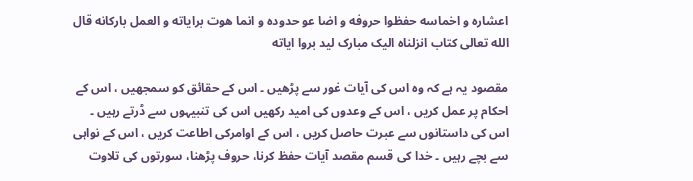اعشاره و اخماسه حفظوا حروفه و اضا عو حدوده و انما هوت برایاته و العمل بارکانه قال الله تعالی کتاب انزلناه الیک مبارک لید بروا ایاته

مقصود یہ ہے کہ وہ اس کی آیات غور سے پڑھیں ۔ اس کے حقائق کو سمجھیں ، اس کے احکام پر عمل کریں ، اس کے وعدوں کی امید رکھیں اس کی تنبیہوں سے ڈرتے رہیں ۔ اس کی داستانوں سے عبرت حاصل کریں ، اس کے اوامرکی اطاعت کریں ، اس کے نواہی سے بچے رہیں ۔ خدا کی قسم مقصد آیات حفظ کرنا، حروف پڑھنا، سورتوں کی تلاوت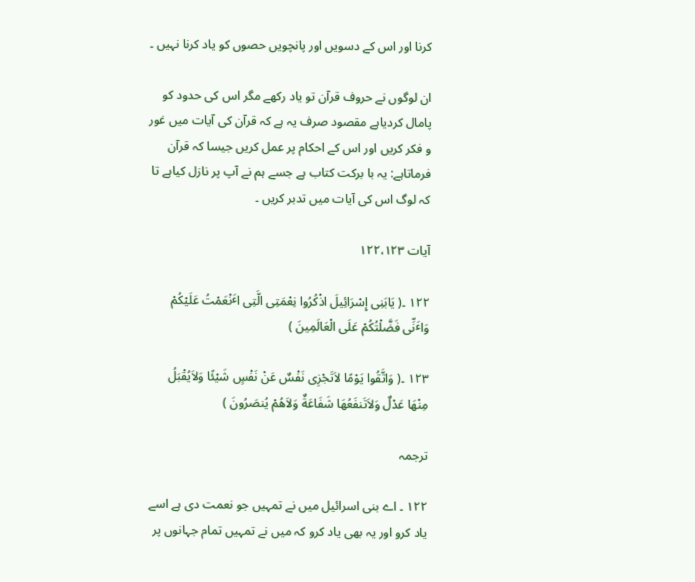کرنا اور اس کے دسویں اور پانچویں حصوں کو یاد کرنا نہیں ۔

ان لوگوں نے حروف قرآن تو یاد رکھے مگر اس کی حدود کو پامال کردیاہے مقصود صرف یہ ہے کہ قرآن کی آیات میں غور و فکر کریں اور اس کے احکام پر عمل کریں جیسا کہ قرآن فرماتاہے: یہ با برکت کتاب ہے جسے ہم نے آپ پر نازل کیاہے تا کہ لوگ اس کی آیات میں تدبر کریں ۔

آیات ۱۲۲،۱۲۳

۱۲۲ ۔( یَابَنِی إِسْرَائِیلَ اذْکُرُوا نِعْمَتِی الَّتِی اٴَنْعَمْتُ عَلَیْکُمْ وَاٴَنِّی فَضَّلْتُکُمْ عَلَی الْعَالَمِینَ )

۱۲۳ ۔( وَاتَّقُوا یَوْمًا لاَتَجْزِی نَفْسٌ عَنْ نَفْسٍ شَیْئًا وَلاَیُقْبَلُ مِنْهَا عَدْلٌ وَلاَتَنفَعُهَا شَفَاعَةٌ وَلاَهُمْ یُنصَرُونَ )

ترجمہ

۱۲۲ ۔ اے بنی اسرائیل میں نے تمہیں جو نعمت دی ہے اسے یاد کرو اور یہ بھی یاد کرو کہ میں نے تمہیں تمام جہانوں پر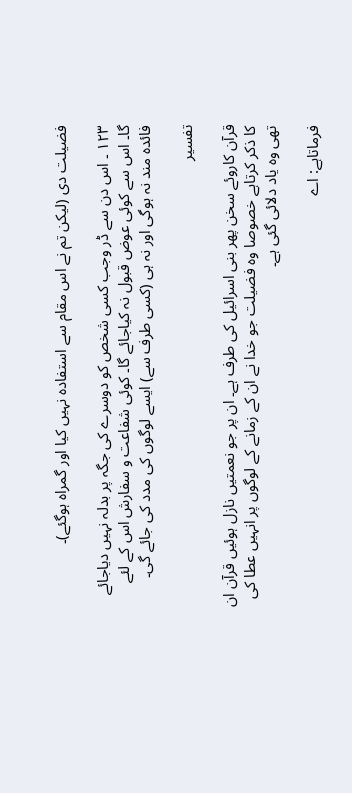فضیلت دی (لیکن تم نے اس مقام سے استفادہ نہیں کیا اور گمراہ ہوگئے)۔

۱۲۳ ۔ اس دن سے ڈر وجب کسی شخص کو دوسرے کی جگہ پر بدلہ نہیں دیاجائے گا۔ اس سے کوئی عوض قبول نہ کیاجائے گا۔ کوئی شفاعت و سفارش اس کے لئے فائدہ مند نہ ہوگی اور نہ ہی (کسی طرف سے) ایسے لوگوں کی مدد کی جائے گی۔

تفسیر

قرآن کاروئے سخن پھر بنی اسرائیل کی طرف ہے۔ ان پر جو نعمتیں نازل ہوئیں قرآن ان کا ذکر کرتاہے خصوصا وہ فضیلت جو خدا نے ان کے زمانے کے لوگوں پر انہیں عطا کی تھی وہ یاد دلائی گئی ہے۔

فرماتاہے: اے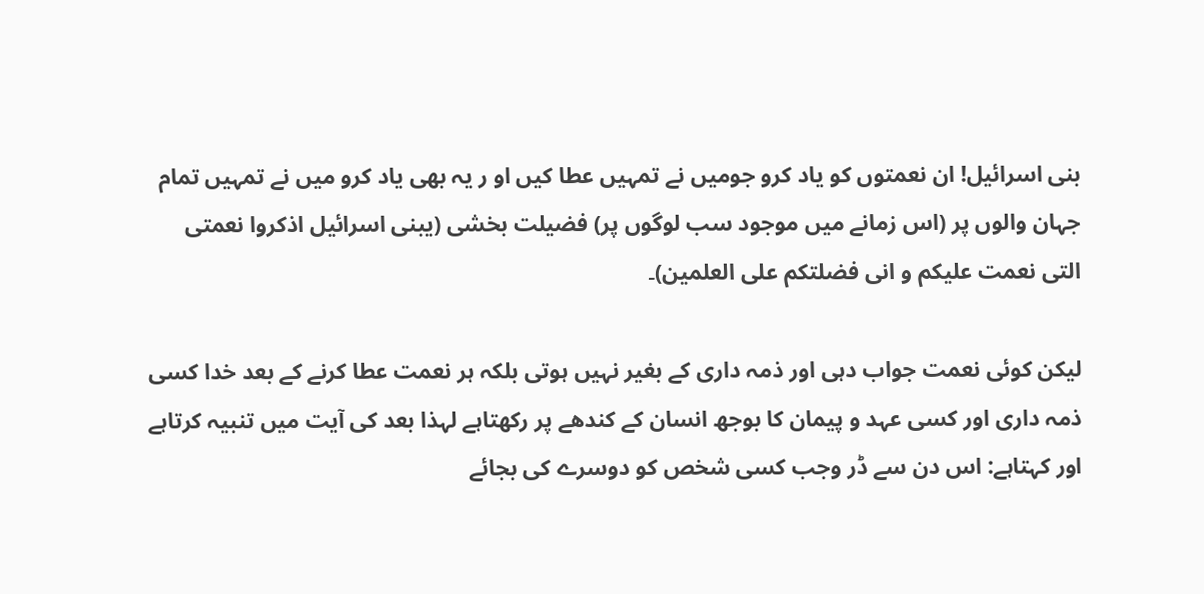بنی اسرائیل! ان نعمتوں کو یاد کرو جومیں نے تمہیں عطا کیں او ر یہ بھی یاد کرو میں نے تمہیں تمام جہان والوں پر (اس زمانے میں موجود سب لوگوں پر) فضیلت بخشی (یبنی اسرائیل اذکروا نعمتی التی نعمت علیکم و انی فضلتکم علی العلمین)۔

لیکن کوئی نعمت جواب دہی اور ذمہ داری کے بغیر نہیں ہوتی بلکہ ہر نعمت عطا کرنے کے بعد خدا کسی ذمہ داری اور کسی عہد و پیمان کا بوجھ انسان کے کندھے پر رکھتاہے لہذا بعد کی آیت میں تنبیہ کرتاہے اور کہتاہے: اس دن سے ڈر وجب کسی شخص کو دوسرے کی بجائے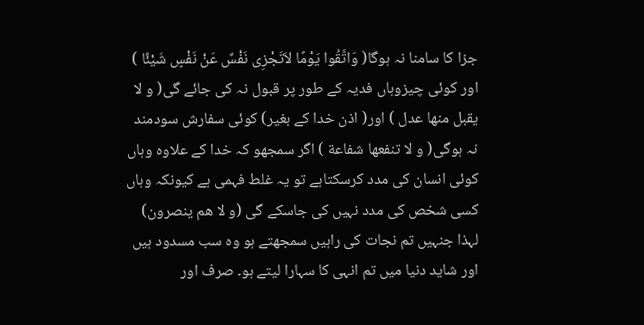جزا کا سامنا نہ ہوگا( وَاتَّقُوا یَوْمًا لاَتَجْزِی نَفْسٌ عَنْ نَفْسٍ شَیْئًا ) اور کوئی چیزوہاں فدیہ کے طور پر قبول نہ کی جائے گی( و لا یقبل منها عدل ) اور( اذن خدا کے بغیر) کوئی سفارش سودمند نہ ہوگی( و لا تنفعها شفاعة ) اگر سمجھو کہ خدا کے علاوہ وہاں کوئی انسان کی مدد کرسکتاہے تو یہ غلط فہمی ہے کیونکہ وہاں کسی شخص کی مدد نہیں کی جاسکے گی (و لا ھم ینصرون) لہذا جنہیں تم نجات کی راہیں سمجھتے ہو وہ سب مسدود ہیں اور شاید دنیا میں تم انہی کا سہارا لیتے ہو۔ صرف اور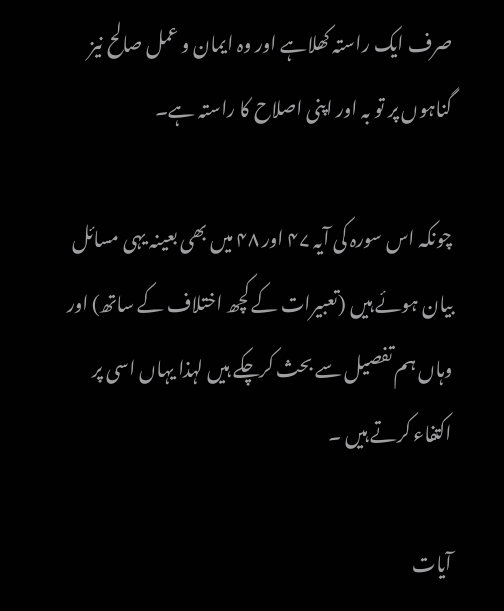صرف ایک راستہ کھلاہے اور وہ ایمان و عمل صالح نیز گناہوں پر تو بہ اور اپنی اصلاح کا راستہ ہے۔

چونکہ اس سورہ کی آیہ ۴۷ اور ۴۸ میں بھی بعینہ یہی مسائل بیان ہوئے ہیں (تعبیرات کے کچھ اختلاف کے ساتھ) اور وہاں ہم تفصیل سے بحث کرچکے ہیں لہذا یہاں اسی پر اکتفاء کرتے ہیں ۔

آیات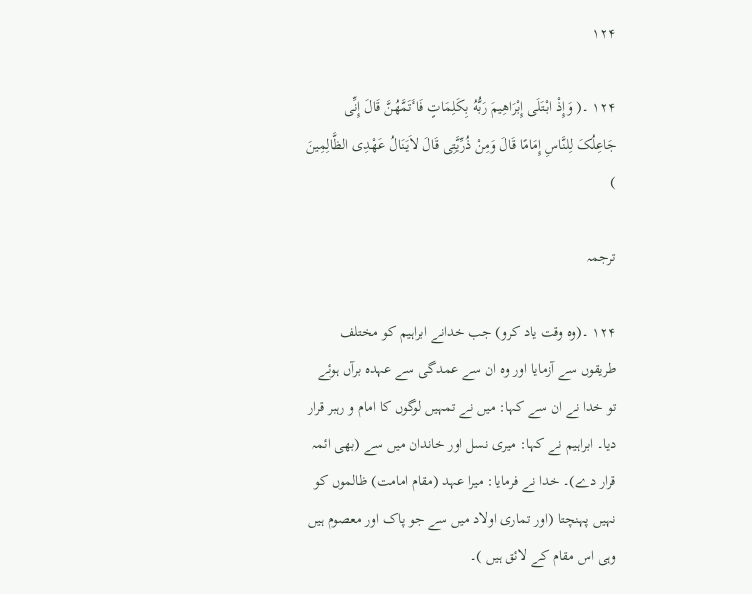۱۲۴

۱۲۴ ۔( وَإِذْ ابْتَلَی إِبْرَاهِیمَ رَبُّهُ بِکَلِمَاتٍ فَاٴَتَمَّهُنَّ قَالَ إِنِّی جَاعِلُکَ لِلنَّاسِ إِمَامًا قَالَ وَمِنْ ذُرِّیَّتِی قَالَ لاَیَنَالُ عَهْدِی الظَّالِمِینَ )

ترجمہ

۱۲۴ ۔(وہ وقت یاد کرو) جب خدانے ابراہیم کو مختلف طریقوں سے آزمایا اور وہ ان سے عمدگی سے عہدہ برآں ہوئے تو خدا نے ان سے کہا: میں نے تمہیں لوگوں کا امام و رہبر قرار دیا۔ ابراہیم نے کہا: میری نسل اور خاندان میں سے (بھی ائمہ قرار دے)۔ خدا نے فرمایا: میرا عہد (مقام امامت) ظالموں کو نہیں پہنچتا (اور تماری اولاد میں سے جو پاک اور معصوم ہیں وہی اس مقام کے لائق ہیں )۔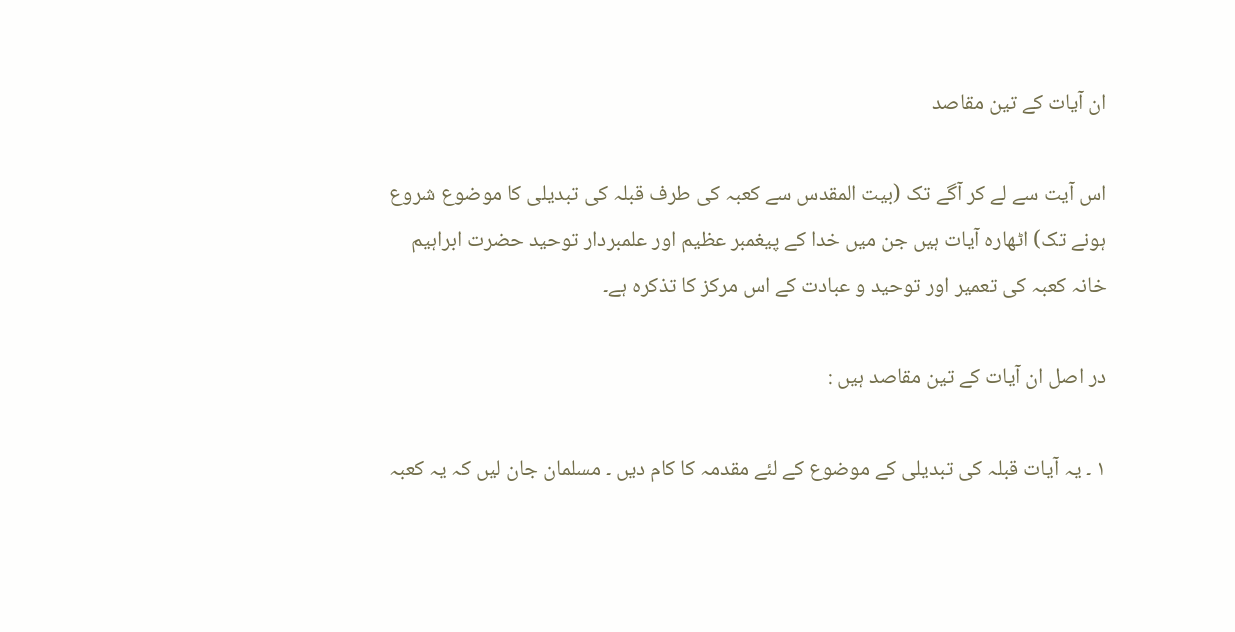ان آیات کے تین مقاصد

اس آیت سے لے کر آگے تک (بیت المقدس سے کعبہ کی طرف قبلہ کی تبدیلی کا موضوع شروع ہونے تک) اٹھارہ آیات ہیں جن میں خدا کے پیغمبر عظیم اور علمبردار توحید حضرت ابراہیم خانہ کعبہ کی تعمیر اور توحید و عبادت کے اس مرکز کا تذکرہ ہے۔

در اصل ان آیات کے تین مقاصد ہیں :

۱ ۔ یہ آیات قبلہ کی تبدیلی کے موضوع کے لئے مقدمہ کا کام دیں ۔ مسلمان جان لیں کہ یہ کعبہ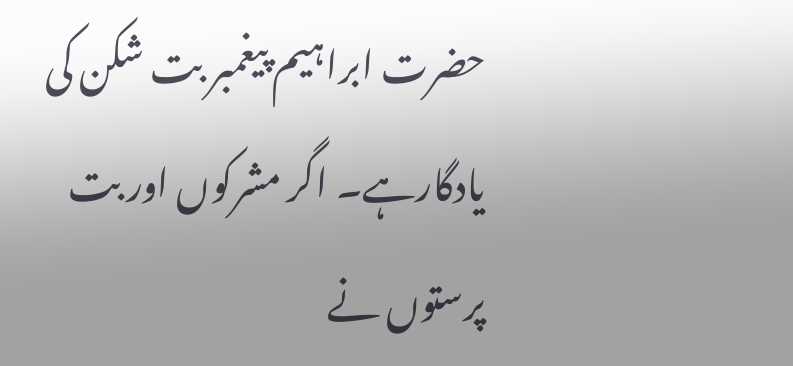حضرت ابراہیم پیغمبر بت شکن کی یادگارہے۔ اگر مشرکوں اور بت پرستوں نے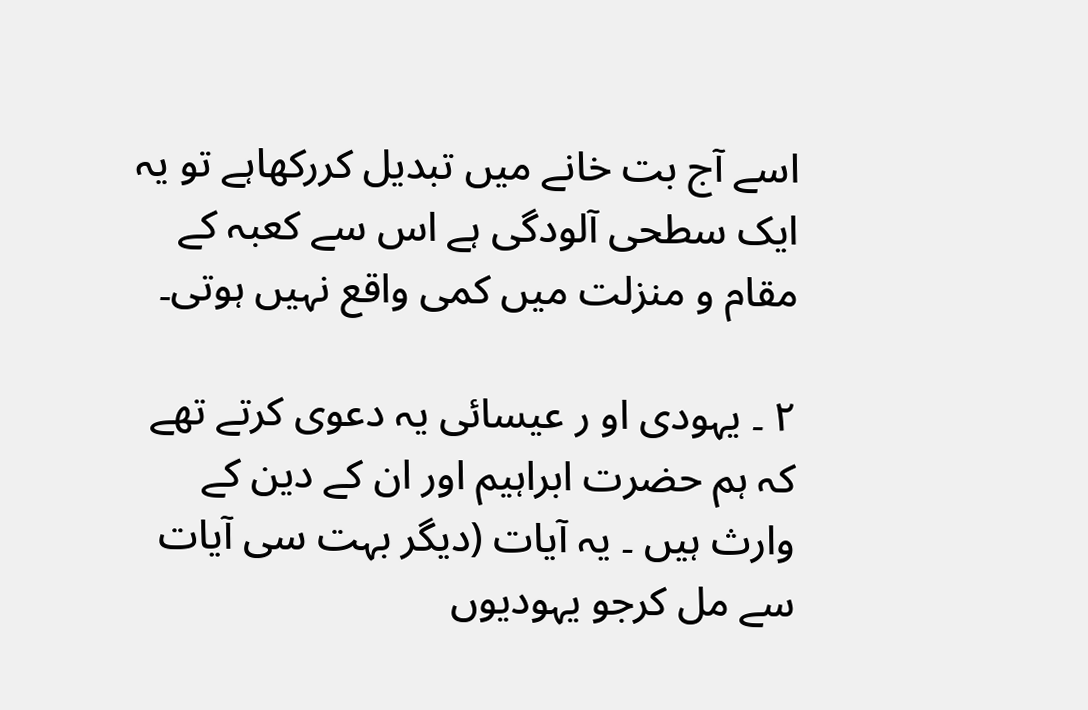اسے آج بت خانے میں تبدیل کررکھاہے تو یہ ایک سطحی آلودگی ہے اس سے کعبہ کے مقام و منزلت میں کمی واقع نہیں ہوتی۔

۲ ۔ یہودی او ر عیسائی یہ دعوی کرتے تھے کہ ہم حضرت ابراہیم اور ان کے دین کے وارث ہیں ۔ یہ آیات (دیگر بہت سی آیات سے مل کرجو یہودیوں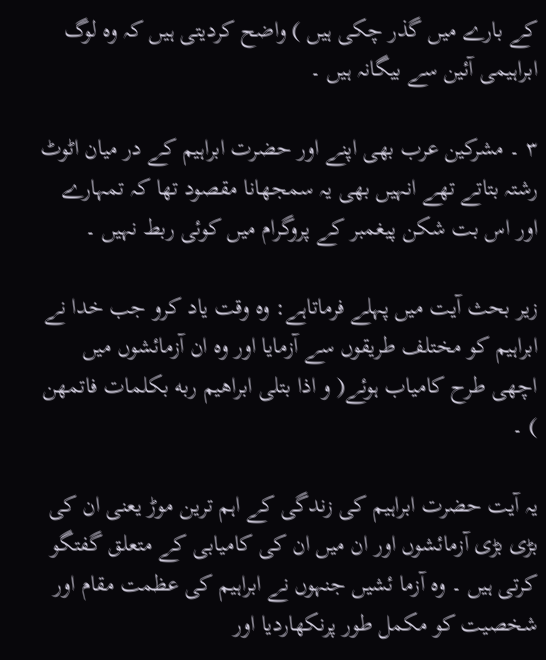کے بارے میں گذر چکی ہیں ) واضح کردیتی ہیں کہ وہ لوگ ابراہیمی آئین سے بیگانہ ہیں ۔

۳ ۔ مشرکین عرب بھی اپنے اور حضرت ابراہیم کے در میان اٹوٹ رشتہ بتاتے تھے انہیں بھی یہ سمجھانا مقصود تھا کہ تمہارے اور اس بت شکن پیغمبر کے پروگرام میں کوئی ربط نہیں ۔

زیر بحث آیت میں پہلے فرماتاہے: وہ وقت یاد کرو جب خدا نے ابراہیم کو مختلف طریقوں سے آزمایا اور وہ ان آزمائشوں میں اچھی طرح کامیاب ہوئے( و اذا بتلی ابراهیم ربه بکلمات فاتمهن ) ۔

یہ آیت حضرت ابراہیم کی زندگی کے اہم ترین موڑ یعنی ان کی بڑی بڑی آزمائشوں اور ان میں ان کی کامیابی کے متعلق گفتگو کرتی ہیں ۔ وہ آزما ئشیں جنہوں نے ابراہیم کی عظمت مقام اور شخصیت کو مکمل طور پرنکھاردیا اور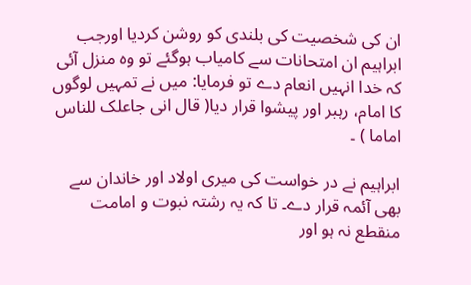ان کی شخصیت کی بلندی کو روشن کردیا اورجب ابراہیم ان امتحانات سے کامیاب ہوگئے تو وہ منزل آئی کہ خدا انہیں انعام دے تو فرمایا: میں نے تمہیں لوگوں کا امام، رہبر اور پیشوا قرار دیا( قال انی جاعلک للناس اماما ) ۔

ابراہیم نے در خواست کی میری اولاد اور خاندان سے بھی آئمہ قرار دے۔ تا کہ یہ رشتہ نبوت و امامت منقطع نہ ہو اور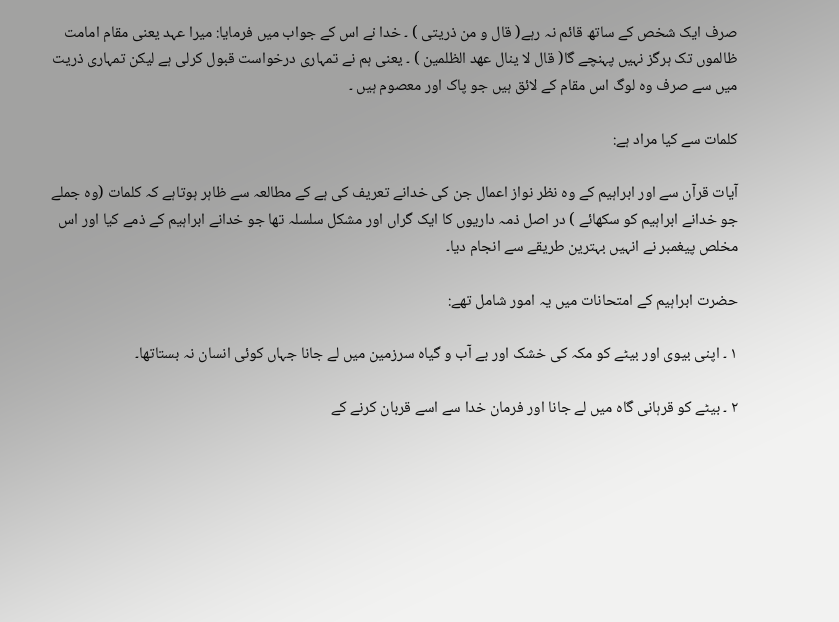صرف ایک شخص کے ساتھ قائم نہ رہے( قال و من ذریتی ) ۔ خدا نے اس کے جواب میں فرمایا: میرا عہد یعنی مقام امامت ظالموں تک ہرگز نہیں پہنچے گا( قال لا ینال عهد الظلمین ) ۔ یعنی ہم نے تمہاری درخواست قبول کرلی ہے لیکن تمہاری ذریت میں سے صرف وہ لوگ اس مقام کے لائق ہیں جو پاک اور معصوم ہیں ۔

کلمات سے کیا مراد ہے:

آیات قرآن سے اور ابراہیم کے وہ نظر نواز اعمال جن کی خدانے تعریف کی ہے کے مطالعہ سے ظاہر ہوتاہے کہ کلمات (وہ جملے جو خدانے ابراہیم کو سکھائے ) در اصل ذمہ داریوں کا ایک گراں اور مشکل سلسلہ تھا جو خدانے ابراہیم کے ذمے کیا اور اس مخلص پیغمبر نے انہیں بہترین طریقے سے انجام دیا۔

حضرت ابراہیم کے امتحانات میں یہ امور شامل تھے:

۱ ۔ اپنی بیوی اور بیٹے کو مکہ کی خشک اور بے آب و گیاہ سرزمین میں لے جانا جہاں کوئی انسان نہ بستاتھا۔

۲ ۔ بیٹے کو قرہانی گاہ میں لے جانا اور فرمان خدا سے اسے قربان کرنے کے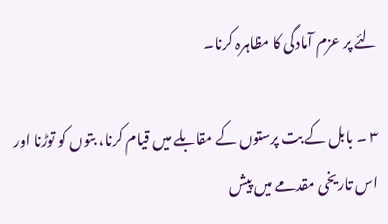لئے پر عزم آمادگی کا مظاہرہ کرنا۔

۳ ۔ بابل کے بت پرستوں کے مقابلے میں قیام کرنا، بتوں کو توڑنا اور اس تاریخی مقدمے میں پیش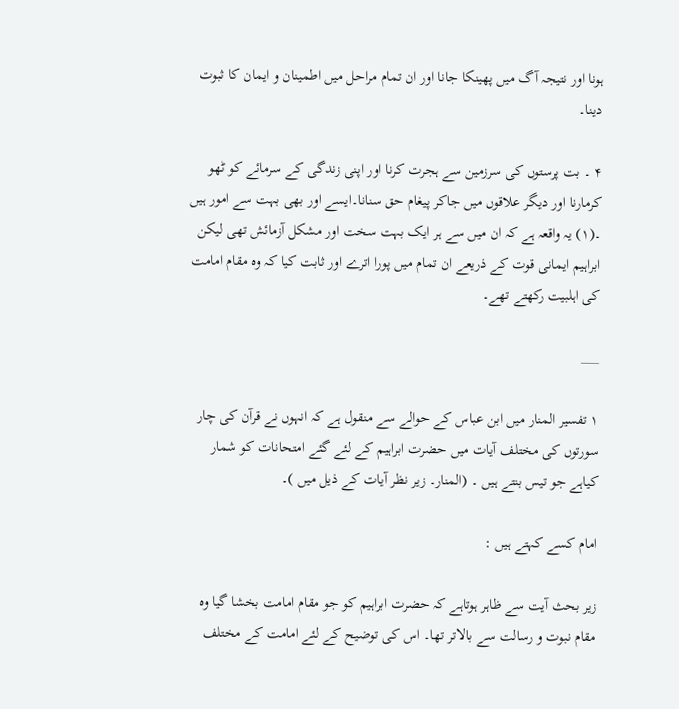ہونا اور نتیجہ آگ میں پھینکا جانا اور ان تمام مراحل میں اطمینان و ایمان کا ثبوت دینا۔

۴ ۔ بت پرستوں کی سرزمین سے ہجرت کرنا اور اپنی زندگی کے سرمائے کو ٹھو کرمارنا اور دیگر علاقوں میں جاکر پیغام حق سنانا۔ایسے اور بھی بہت سے امور ہیں ۔(۱) یہ واقعہ ہے کہ ان میں سے ہر ایک بہت سخت اور مشکل آزمائش تھی لیکن ابراہیم ایمانی قوت کے ذریعے ان تمام میں پورا اترے اور ثابت کیا کہ وہ مقام امامت کی اہلبیت رکھتے تھے۔

___

۱ تفسیر المنار میں ابن عباس کے حوالے سے منقول ہے کہ انہوں نے قرآن کی چار سورتوں کی مختلف آیات میں حضرت ابراہیم کے لئے گئے امتحانات کو شمار کیاہے جو تیس بنتے ہیں ۔ (المنار۔ زیر نظر آیات کے ذیل میں )۔

امام کسے کہتے ہیں :

زیر بحث آیت سے ظاہر ہوتاہے کہ حضرت ابراہیم کو جو مقام امامت بخشا گیا وہ مقام نبوت و رسالت سے بالاتر تھا۔ اس کی توضیح کے لئے امامت کے مختلف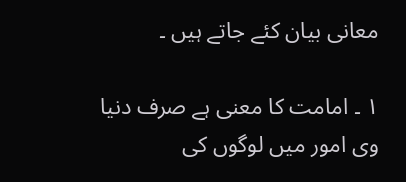معانی بیان کئے جاتے ہیں ۔

۱ ۔ امامت کا معنی ہے صرف دنیا وی امور میں لوگوں کی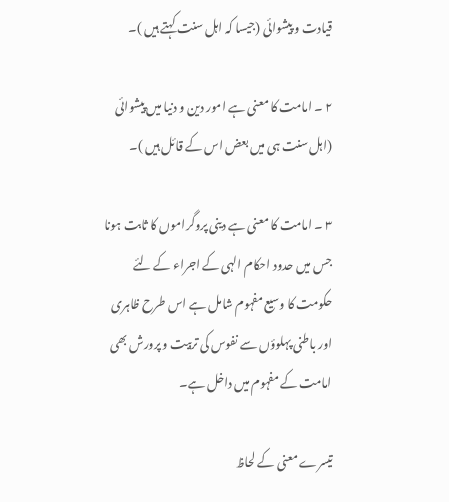قیادت و پیشوائی (جیسا کہ اہل سنت کہتے ہیں )۔

۲ ۔ امامت کا معنی ہے امور دین و دنیا میں پیشوائی (اہل سنت ہی میں بعض اس کے قائل ہیں )۔

۳ ۔ امامت کا معنی ہے دینی پروگراموں کا ثابت ہونا جس میں حدود احکام الہی کے اجراء کے لئے حکومت کا وسیع مفہوم شامل ہے اس طرح ظاہری اور باطنی پہلوؤں سے نفوس کی تربیت و پرورش بھی امامت کے مفہوم میں داخل ہے۔

تیسرے معنی کے لحاظ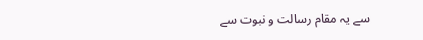سے یہ مقام رسالت و نبوت سے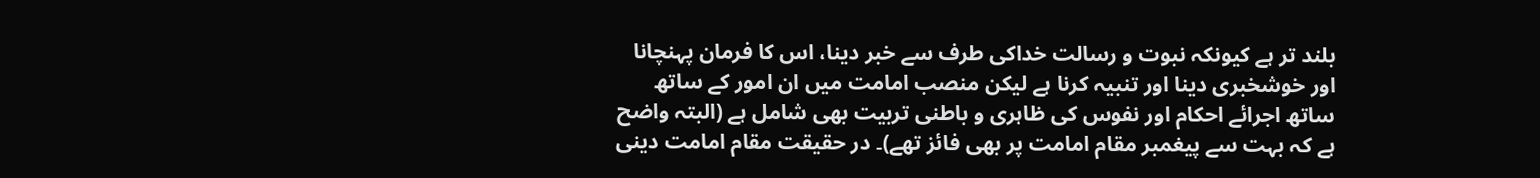بلند تر ہے کیونکہ نبوت و رسالت خداکی طرف سے خبر دینا، اس کا فرمان پہنچانا اور خوشخبری دینا اور تنبیہ کرنا ہے لیکن منصب امامت میں ان امور کے ساتھ ساتھ اجرائے احکام اور نفوس کی ظاہری و باطنی تربیت بھی شامل ہے (البتہ واضح ہے کہ بہت سے پیغمبر مقام امامت پر بھی فائز تھے)۔ در حقیقت مقام امامت دینی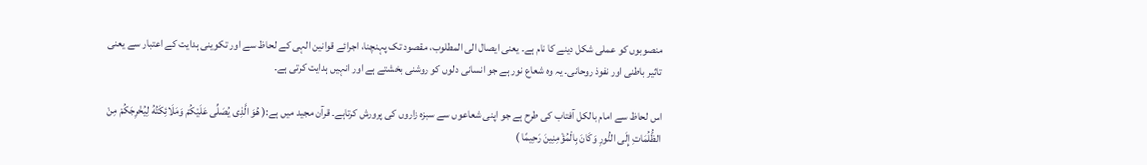منصوبوں کو عملی شکل دینے کا نام ہے۔ یعنی ایصال الی المطلوب، مقصود تک پہنچنا، اجرائے قوانین الہی کے لحاظ سے اور تکوینی ہدایت کے اعتبار سے یعنی تاثیر باطنی اور نفوذ روحانی۔ یہ وہ شعاع نور ہے جو انسانی دلوں کو روشنی بخشتے ہے اور انہیں ہدایت کرتی ہے۔

اس لحاظ سے امام بالکل آفتاب کی طرح ہے جو اپنی شعاعوں سے سبزہ زاروں کی پرورش کرتاہے۔ قرآن مجید میں ہے:( هُوَ الَّذِی یُصَلِّی عَلَیْکُمْ وَمَلَائِکَتُهُ لِیُخْرِجَکُمْ مِنْ الظُّلُمَاتِ إِلَی النُّورِ وَکَانَ بِالْمُؤْمِنِینَ رَحِیمًا )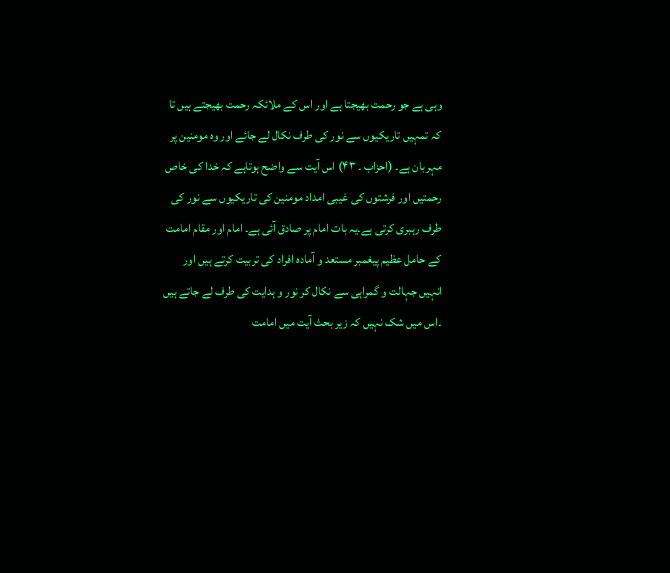وہی ہے جو رحمت بھیجتا ہے اور اس کے ملائکہ رحمت بھیجتے ہیں تا کہ تمہیں تاریکیوں سے نور کی طرف نکال لے جائے اور وہ مومنین پر مہربان ہے۔ (احزاب ۔ ۴۳) اس آیت سے واضح ہوتاہے کہ خدا کی خاص رحمتیں اور فرشتوں کی غیبی امداد مومنین کی تاریکیوں سے نور کی طرف رہبری کرتی ہے۔یہ بات امام پر صادق آئی ہے۔ امام اور مقام امامت کے حامل عظیم پیغمبر مستعد و آمادہ افراد کی تربیت کرتے ہیں اور انہیں جہالت و گمراہی سے نکال کر نور و ہدایت کی طرف لے جاتے ہیں ۔اس میں شک نہیں کہ زیر بحث آیت میں امامت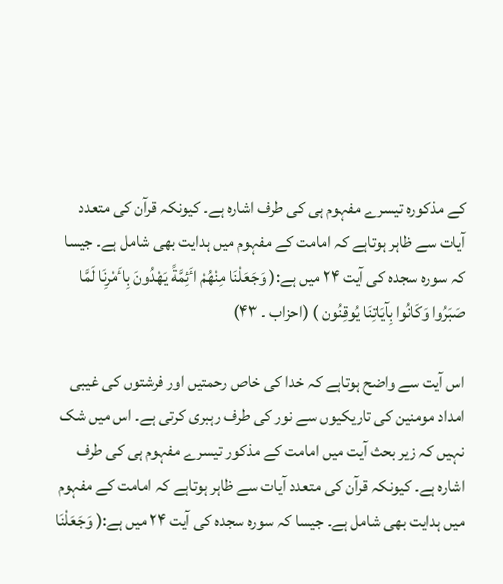کے مذکورہ تیسرے مفہوم ہی کی طرف اشارہ ہے۔ کیونکہ قرآن کی متعدد آیات سے ظاہر ہوتاہے کہ امامت کے مفہوم میں ہدایت بھی شامل ہے۔ جیسا کہ سورہ سجدہ کی آیت ۲۴ میں ہے:( وَجَعَلْنَا مِنْهُمْ اٴَئِمَّةً یَهْدُونَ بِاٴَمْرِنَا لَمَّا صَبَرُوا وَکَانُوا بِآیَاتِنَا یُوقِنُون ) (احزاب ۔ ۴۳)

اس آیت سے واضح ہوتاہے کہ خدا کی خاص رحمتیں اور فرشتوں کی غیبی امداد مومنین کی تاریکیوں سے نور کی طرف رہبری کرتی ہے۔ اس میں شک نہیں کہ زیر بحث آیت میں امامت کے مذکور تیسرے مفہوم ہی کی طرف اشارہ ہے۔ کیونکہ قرآن کی متعدد آیات سے ظاہر ہوتاہے کہ امامت کے مفہوم میں ہدایت بھی شامل ہے۔ جیسا کہ سورہ سجدہ کی آیت ۲۴ میں ہے:( وَجَعَلْنَا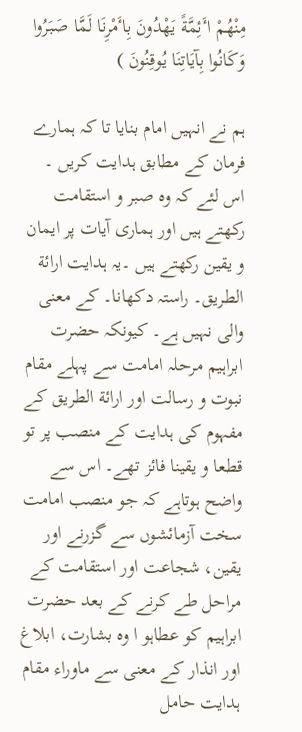مِنْهُمْ اٴَئِمَّةً یَهْدُونَ بِاٴَمْرِنَا لَمَّا صَبَرُوا وَکَانُوا بِآیَاتِنَا یُوقِنُونَ )

ہم نے انہیں امام بنایا تا کہ ہمارے فرمان کے مطابق ہدایت کریں ۔ اس لئے کہ وہ صبر و استقامت رکھتے ہیں اور ہماری آیات پر ایمان و یقین رکھتے ہیں ۔یہ ہدایت ارائة الطریق۔ راستہ دکھانا۔ کے معنی والی نہیں ہے۔ کیونکہ حضرت ابراہیم مرحلہ امامت سے پہلے مقام نبوت و رسالت اور ارائة الطریق کے مفہوم کی ہدایت کے منصب پر تو قطعا و یقینا فائز تھے۔ اس سے واضح ہوتاہے کہ جو منصب امامت سخت آزمائشوں سے گزرنے اور یقین، شجاعت اور استقامت کے مراحل طے کرنے کے بعد حضرت ابراہیم کو عطاہو ا وہ بشارت، ابلاغ اور انذار کے معنی سے ماوراء مقام ہدایت حامل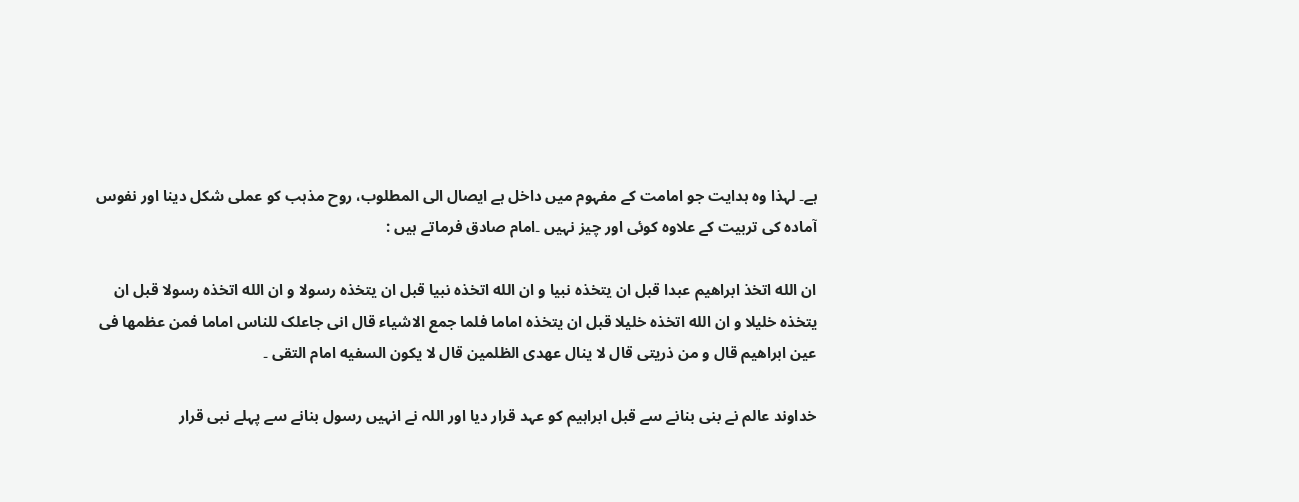ہے۔ لہذا وہ ہدایت جو امامت کے مفہوم میں داخل ہے ایصال الی المطلوب، روح مذہب کو عملی شکل دینا اور نفوس آمادہ کی تربیت کے علاوہ کوئی اور چیز نہیں ۔امام صادق فرماتے ہیں :

ان الله اتخذ ابراهیم عبدا قبل ان یتخذه نبیا و ان الله اتخذه نبیا قبل ان یتخذه رسولا و ان الله اتخذه رسولا قبل ان یتخذه خلیلا و ان الله اتخذه خلیلا قبل ان یتخذه اماما فلما جمع الاشیاء قال انی جاعلک للناس اماما فمن عظمها فی عین ابراهیم قال و من ذریتی قال لا ینال عهدی الظلمین قال لا یکون السفیه امام التقی ۔

خداوند عالم نے بنی بنانے سے قبل ابراہیم کو عہد قرار دیا اور اللہ نے انہیں رسول بنانے سے پہلے نبی قرار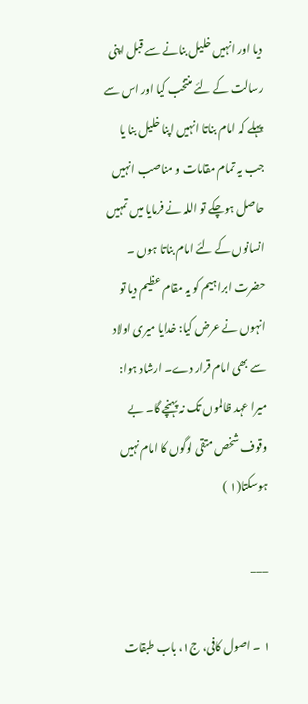دیا اور انہیں خلیل بنانے سے قبل اپنی رسالت کے لئے منتخب کیا اور اس سے پہلے کہ امام بناتا انہیں اپنا خلیل بنا یا جب یہ تمام مقامات و مناصب انہیں حاصل ہوچکے تو اللہ نے فرمایا میں تمہیں انسانوں کے لئے امام بناتا ہوں ۔ حضرت ابراہیم کو یہ مقام عظیم دیا تو انہوں نے عرض کیا: خدایا میری اولاد سے بھی امام قرار دے۔ ارشاد ہوا: میرا عہد ظالموں تک نہ پہنچے گا۔ بے وقوف شخص متقی لوگوں کا امام نہیں ہوسکتا(۱ )

___

۱ ۔ اصول کافی، ج۱، باب طبقات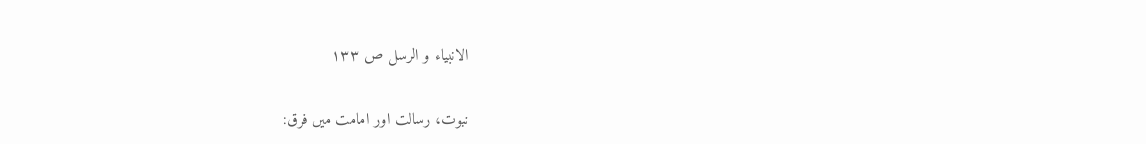الانبیاء و الرسل ص ۱۳۳

نبوت، رسالت اور امامت میں فرق: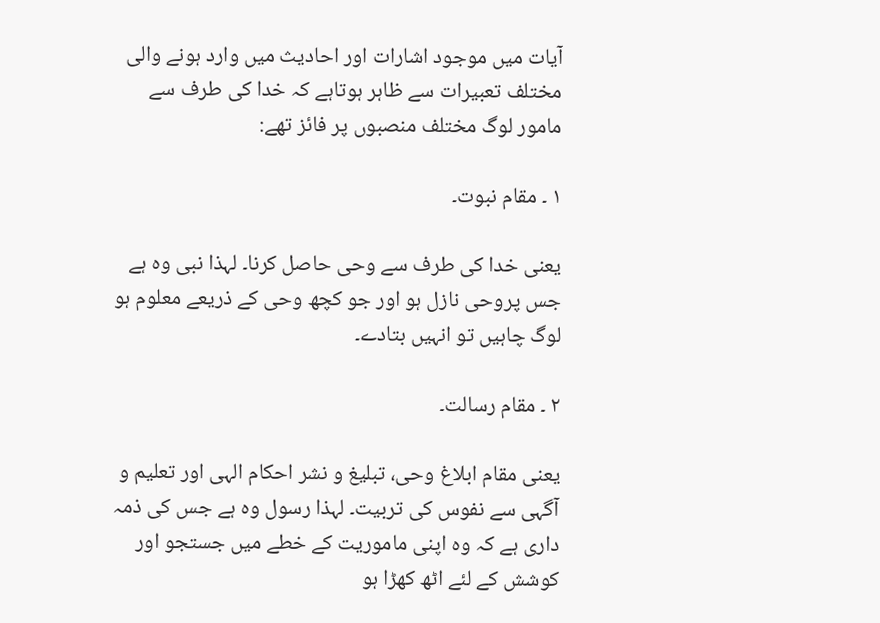آیات میں موجود اشارات اور احادیث میں وارد ہونے والی مختلف تعبیرات سے ظاہر ہوتاہے کہ خدا کی طرف سے مامور لوگ مختلف منصبوں پر فائز تھے:

۱ ۔ مقام نبوت۔

یعنی خدا کی طرف سے وحی حاصل کرنا۔ لہذا نبی وہ ہے جس پروحی نازل ہو اور جو کچھ وحی کے ذریعے معلوم ہو لوگ چاہیں تو انہیں بتادے۔

۲ ۔ مقام رسالت۔

یعنی مقام ابلاغ وحی، تبلیغ و نشر احکام الہی اور تعلیم و آگہی سے نفوس کی تربیت۔ لہذا رسول وہ ہے جس کی ذمہ داری ہے کہ وہ اپنی ماموریت کے خطے میں جستجو اور کوشش کے لئے اٹھ کھڑا ہو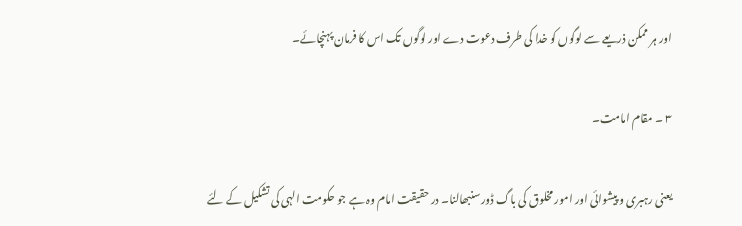اور ہر ممکن ذریعے سے لوگوں کو خدا کی طرف دعوت دے اور لوگوں تک اس کا فرمان پہنچائے۔

۳ ۔ مقام امامت۔

یعنی رہبری و پیشوائی اور امور مخلوق کی باگ ڈور سنبھالنا۔ در حقیقت امام وہ ہے جو حکومت الہی کی تشکیل کے لئے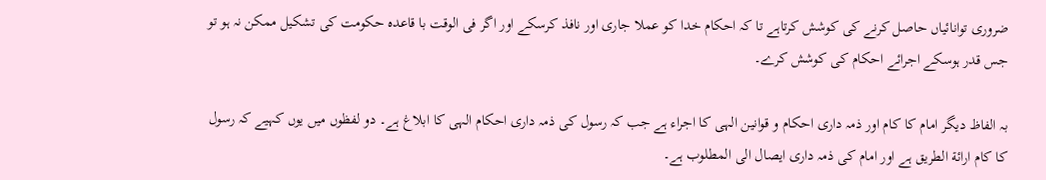ضروری توانائیاں حاصل کرنے کی کوشش کرتاہے تا کہ احکام خدا کو عملا جاری اور نافذ کرسکے اور اگر فی الوقت با قاعدہ حکومت کی تشکیل ممکن نہ ہو تو جس قدر ہوسکے اجرائے احکام کی کوشش کرے۔

بہ الفاظ دیگر امام کا کام اور ذمہ داری احکام و قوانین الہی کا اجراء ہے جب کہ رسول کی ذمہ داری احکام الہی کا ابلاغ ہے۔ دو لفظوں میں یوں کہیے کہ رسول کا کام ارائة الطریق ہے اور امام کی ذمہ داری ایصال الی المطلوب ہے۔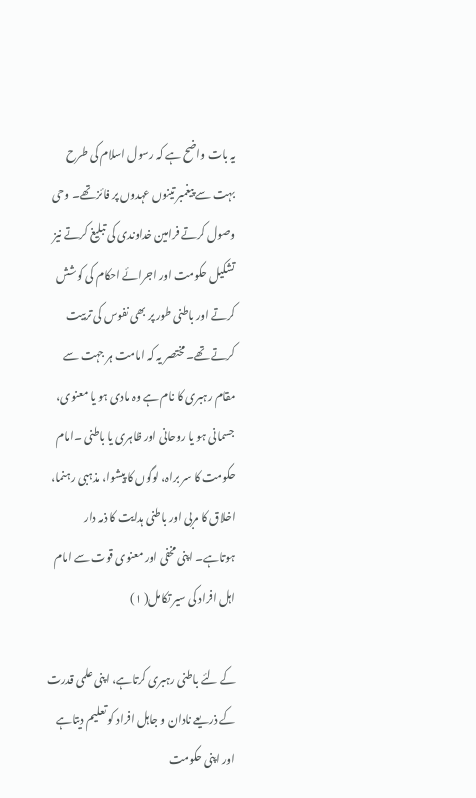یہ بات واضح ہے کہ رسول اسلام کی طرح بہت سے پیغمبر تینوں عہدوں پر فائز تھے۔ وحی وصول کرتے فرامین خداوندی کی تبلیغ کرتے نیز تشکیل حکومت اور اجرائے احکام کی کوشش کرتے اور باطنی طور پر بھی نفوس کی تربیت کرتے تھے۔مختصر یہ کہ امامت ہر جہت سے مقام رہبری کا نام ہے وہ مادی ہو یا معنوی، جسمانی ہو یا روحانی اور ظاہری یا باطنی ۔امام حکومت کا سر براہ، لوگوں کا پیشوا، مذہبی رہنما، اخلاق کا مربی اور باطنی ہدایت کا ذمہ دار ہوتاہے۔ اپنی مخفی اور معنوی قوت سے امام اہل افراد کی سیر تکامل( ۱)

کے لئے باطنی رہبری کرتاہے، اپنی علمی قدرت کے ذریعے نادان و جاہل افراد کو تعلیم دیتاہے اور اپنی حکومت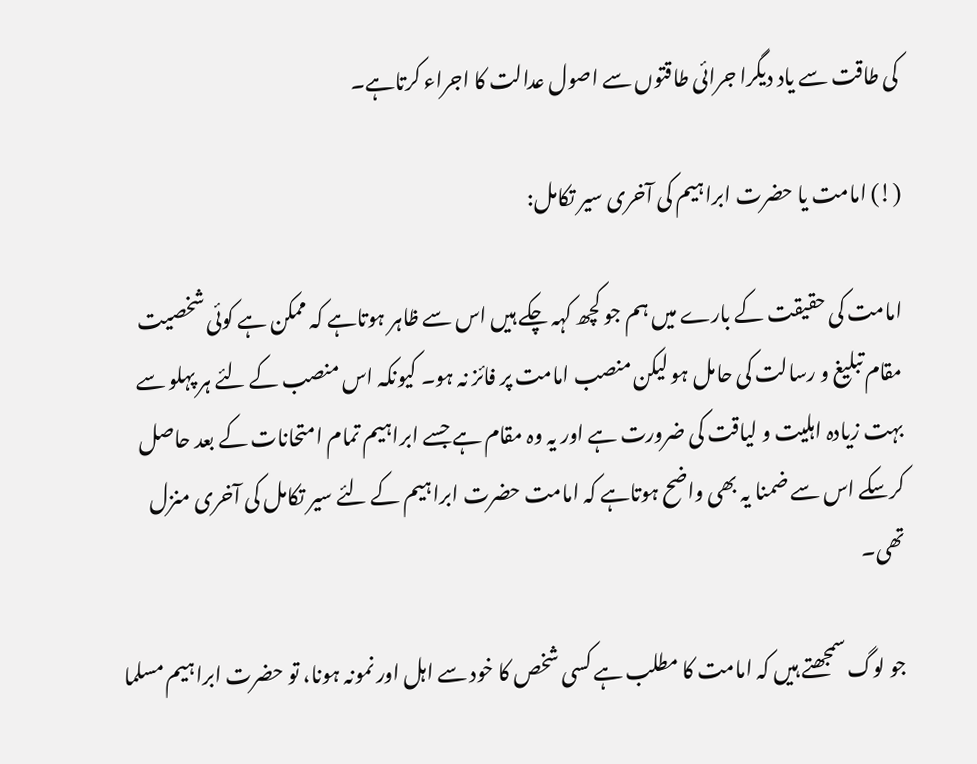کی طاقت سے یاد دیگرا جرائی طاقتوں سے اصول عدالت کا اجراء کرتاہے۔

(!) امامت یا حضرت ابراہیم کی آخری سیر تکامل:

امامت کی حقیقت کے بارے میں ہم جو کچھ کہہ چکے ہیں اس سے ظاہر ہوتاہے کہ ممکن ہے کوئی شخصیت مقام تبلیغ و رسالت کی حامل ہو لیکن منصب امامت پر فائز نہ ہو۔ کیونکہ اس منصب کے لئے ہر پہلو سے بہت زیادہ اہلیت و لیاقت کی ضرورت ہے اور یہ وہ مقام ہے جسے ابراہیم تمام امتحانات کے بعد حاصل کرسکے اس سے ضمنا یہ بھی واضح ہوتاہے کہ امامت حضرت ابراہیم کے لئے سیر تکامل کی آخری منزل تھی۔

جو لوگ سمجھتے ہیں کہ امامت کا مطلب ہے کسی شخص کا خود سے اہل اور نمونہ ہونا، تو حضرت ابراہیم مسلما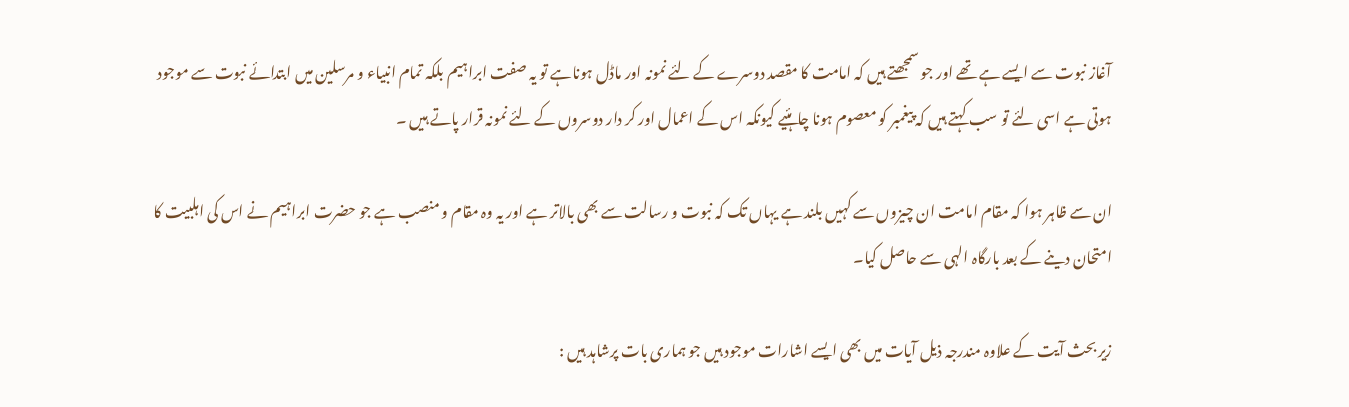آغاز نبوت سے ایسے ہے تھے اور جو سمجھتے ہیں کہ امامت کا مقصد دوسرے کے لئے نمونہ اور ماڈل ہوناہے تو یہ صفت ابراہیم بلکہ تمام انبیاء و مرسلین میں ابتدائے نبوت سے موجود ہوتی ہے اسی لئے تو سب کہتے ہیں کہ پیغمبر کو معصوم ہونا چاہئیے کیونکہ اس کے اعمال اور کر دار دوسروں کے لئے نمونہ قرار پاتے ہیں ۔

ان سے ظاہر ہوا کہ مقام امامت ان چیزوں سے کہیں بلند ہے یہاں تک کہ نبوت و رسالت سے بھی بالاتر ہے اور یہ وہ مقام و منصب ہے جو حضرت ابراہیم نے اس کی اہلبیت کا امتحان دینے کے بعد بارگاہ الہی سے حاصل کیا۔

زیر بحث آیت کے علاوہ مندرجہ ذیل آیات میں بھی ایسے اشارات موجود ہیں جو ہماری بات پرشاہد ہیں :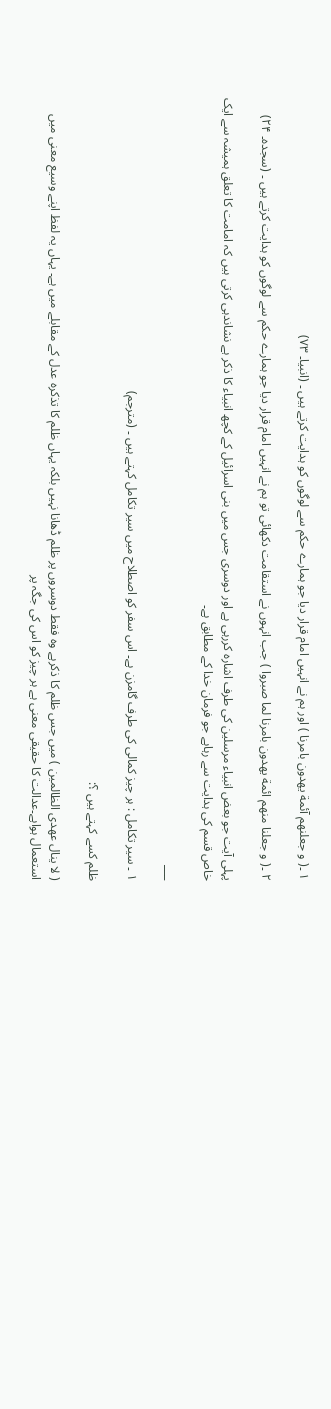۱ ۔( و جعلنهم آئمة یهدون بامرنا ) اور ہم نے انہیں امام قرار دیا جو ہمارے حکم سے لوگوں کو ہدایت کرتے ہیں ۔ (انبیا۔ ۷۳)

۲ ۔( و جعلنا منهم ائمة یهدون بامرنا لما صبروا ) جب انہوں نے استقامت دکھائی تو ہم نے انہیں امام قرار دیا جو ہمارے حکم سے لوگوں کو ہدایت کرتے ہیں ۔ (سجدہ۔ ۲۴)

پہلی آیت جو بعض انبیاء مرسلین کی طرف اشارہ کررہی ہے اور دوسری جس میں بنی اسرائیل کے کچھ انبیاء کا ذکر ہے نشاندہی کرتی ہیں کہ امامت کا تعلق ہمیشہ سے ایک خاص قسم کی ہدایت سے رہاہے جو فرمان خدا کے مطابق ہے۔

___

۱ ۔ سیر تکامل : ہر چیز کمالی کی طرف گامزن ہے۔ اس سفر کو اصطلاح میں سیر تکامل کہتے ہیں ۔ (مترجم)

ظلم کسے کہتے ہیں ؟:

( لا ینال عهدی الظالمین ) میں جس ظلم کا ذکرہے وہ فقط دوسروں پر ظلم ڈھانا نہیں بلکہ یہاں ظلم کا تذکرہ عدل کے مقابلے میں ہے۔ یہاں یہ لفظ اپنے وسیع معنی میں استعمال ہواہے۔عدالت کا حقیقی معنی ہے ہر چیز کو اس کی جگہ پر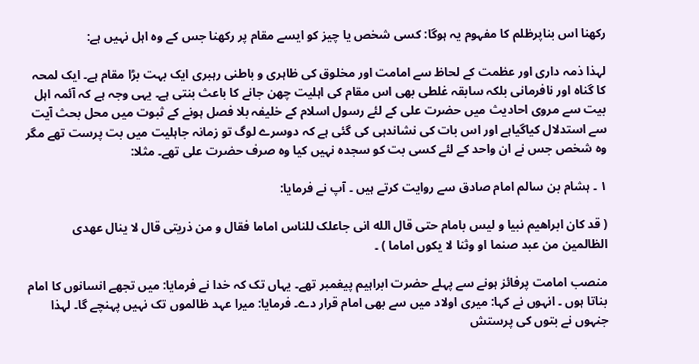رکھنا اس بناپرظلم کا مفہوم یہ ہوگا: کسی شخص یا چیز کو ایسے مقام پر رکھنا جس کے وہ اہل نہیں ہے:

لہذا ذمہ داری اور عظمت کے لحاظ سے امامت اور مخلوق کی ظاہری و باطنی رہبری ایک بہت بڑا مقام ہے۔ ایک لمحہ کا گناہ اور نافرمانی بلکہ سابقہ غلطی بھی اس مقام کی اہلیت چھن جانے کا باعث بنتی ہے۔ یہی وجہ ہے کہ آئمہ اہل بیت سے مروی احادیث میں حضرت علی کے لئے رسول اسلام کے خلیفہ بلا فصل ہونے کے ثبوت میں محل بحث آیت سے استدلال کیاگیاہے اور اس بات کی نشاندہی کی گئی ہے کہ دوسرے لوگ تو زمانہ جاہلیت میں بت پرست تھے مگر وہ شخص جس نے ان واحد کے لئے کسی بت کو سجدہ نہیں کیا وہ صرف حضرت علی تھے۔ مثلا:

۱ ۔ ہشام بن سالم امام صادق سے روایت کرتے ہیں ۔ آپ نے فرمایا:

( قد کان ابراهیم نبیا و لیس بامام حتی قال الله انی جاعلک للناس اماما فقال و من ذریتی قال لا ینال عهدی الظالمین من عبد صنما او وثنا لا یکوں اماما ) ۔

منصب امامت پرفائز ہونے سے پہلے حضرت ابراہیم پیغمبر تھے۔ یہاں تک کہ خدا نے فرمایا: میں تجھے انسانوں کا امام بناتا ہوں ۔ انہوں نے کہا: میری اولاد میں سے بھی امام قرار دے۔ فرمایا: میرا عہد ظالموں تک نہیں پہنچے گا۔ لہذا جنہوں نے بتوں کی پرستش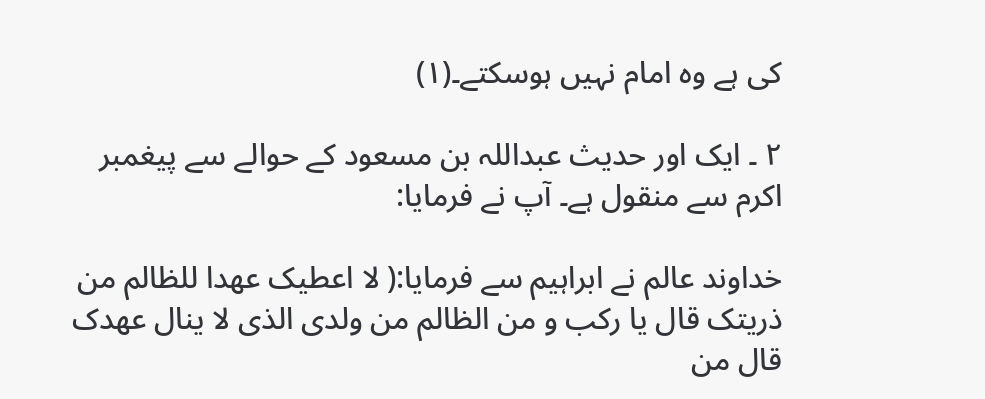کی ہے وہ امام نہیں ہوسکتے۔(۱)

۲ ۔ ایک اور حدیث عبداللہ بن مسعود کے حوالے سے پیغمبر اکرم سے منقول ہے۔ آپ نے فرمایا:

خداوند عالم نے ابراہیم سے فرمایا:( لا اعطیک عهدا للظالم من ذریتک قال یا رکب و من الظالم من ولدی الذی لا ینال عهدک قال من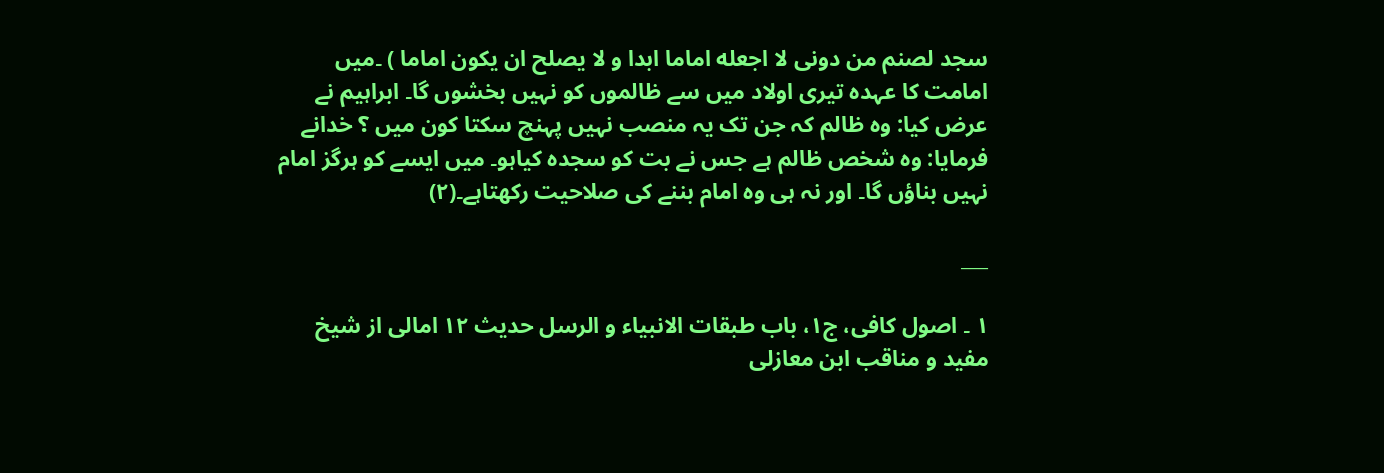سجد لصنم من دونی لا اجعله اماما ابدا و لا یصلح ان یکون اماما ) ۔میں امامت کا عہدہ تیری اولاد میں سے ظالموں کو نہیں بخشوں گا۔ ابراہیم نے عرض کیا: وہ ظالم کہ جن تک یہ منصب نہیں پہنچ سکتا کون میں ؟ خدانے فرمایا: وہ شخص ظالم ہے جس نے بت کو سجدہ کیاہو۔ میں ایسے کو ہرگز امام نہیں بناؤں گا۔ اور نہ ہی وہ امام بننے کی صلاحیت رکھتاہے۔(۲)

___

۱ ۔ اصول کافی، ج۱، باب طبقات الانبیاء و الرسل حدیث ۱۲ امالی از شیخ مفید و مناقب ابن معازلی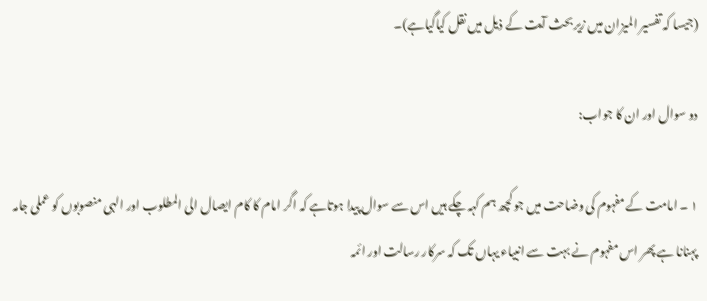(جیسا کہ تفسیر المیزان میں زیر بحث آیت کے ذیل میں نقل کیاگیاہے)۔

دو سوال اور ان کا جواب:

۱ ۔ امامت کے مفہوم کی وضاحت میں جو کچھ ہم کہہ چکے ہیں اس سے سوال پیدا ہوتاہے کہ اگر امام کا کام ایصال الی المطلوب اور الہی منصوبوں کو عملی جامہ پہنانا ہے پھر اس مفہوم نے بہت سے انبیاء یہاں تک کہ سرکار رسالت اور ائمہ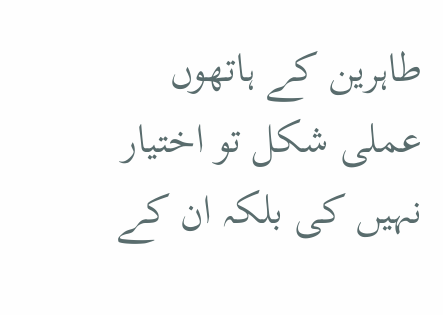طاہرین کے ہاتھوں عملی شکل تو اختیار نہیں کی بلکہ ان کے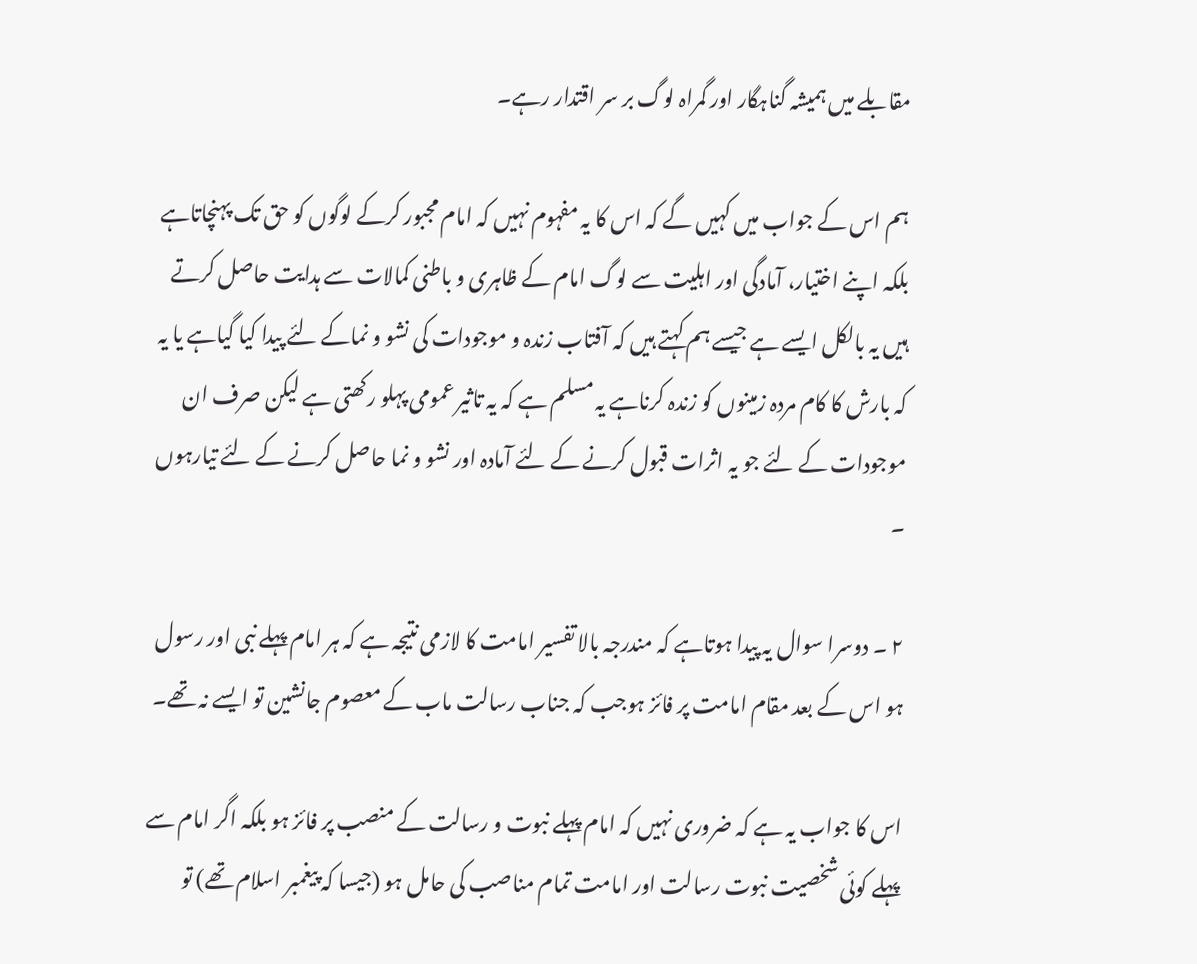مقابلے میں ہمیشہ گناہگار اور گمراہ لوگ بر سر اقتدار رہے۔

ہم اس کے جواب میں کہیں گے کہ اس کا یہ مفہوم نہیں کہ امام مجبور کرکے لوگوں کو حق تک پہنچاتاہے بلکہ اپنے اختیار، آمادگی اور اہلیت سے لوگ امام کے ظاہری و باطنی کمالات سے ہدایت حاصل کرتے ہیں یہ بالکل ایسے ہے جیسے ہم کہتے ہیں کہ آفتاب زندہ و موجودات کی نشو و نماکے لئے پیدا کیا گیاہے یا یہ کہ بارش کا کام مردہ زمینوں کو زندہ کرناہے یہ مسلم ہے کہ یہ تاثیر عمومی پہلو رکھتی ہے لیکن صرف ان موجودات کے لئے جو یہ اثرات قبول کرنے کے لئے آمادہ اور نشو و نما حاصل کرنے کے لئے تیارہوں ۔

۲ ۔ دوسرا سوال یہ پیدا ہوتاہے کہ مندرجہ بالا تفسیر امامت کا لازمی نتیجہ ہے کہ ہر امام پہلے نبی اور رسول ہو اس کے بعد مقام امامت پر فائز ہوجب کہ جناب رسالت ماب کے معصوم جانشین تو ایسے نہ تھے۔

اس کا جواب یہ ہے کہ ضروری نہیں کہ امام پہلے نبوت و رسالت کے منصب پر فائز ہو بلکہ اگر امام سے پہلے کوئی شخصیت نبوت رسالت اور امامت تمام مناصب کی حامل ہو (جیسا کہ پیغمبر اسلام تھے) تو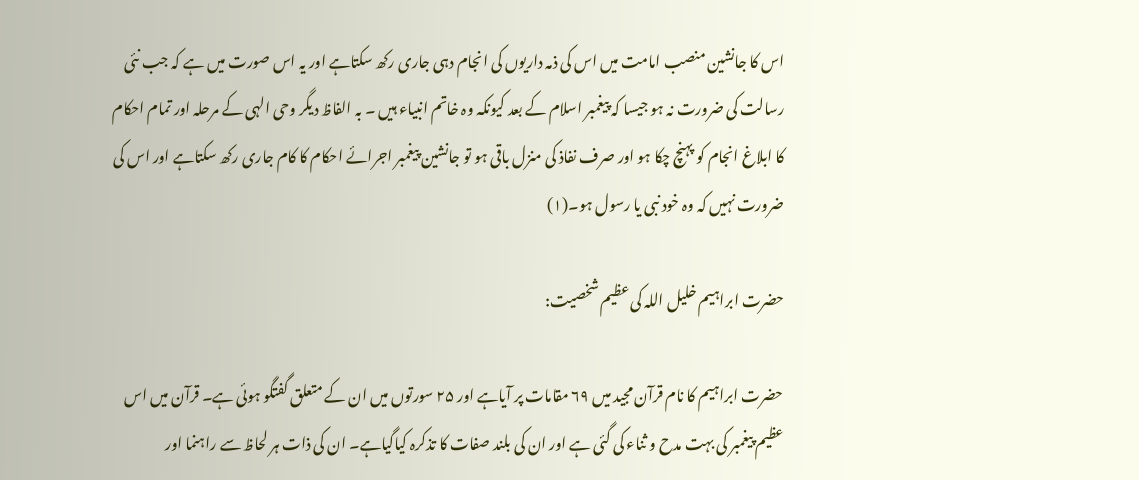اس کا جانشین منصب امامت میں اس کی ذمہ داریوں کی انجام دہی جاری رکھ سکتاہے اور یہ اس صورت میں ہے کہ جب نئی رسالت کی ضرورت نہ ہو جیسا کہ پیغمبر اسلام کے بعد کیونکہ وہ خاتم انبیاء ہیں ۔ بہ الفاظ دیگر وحی الہی کے مرحلہ اور تمام احکام کا ابلاغ انجام کو پہنچ چکا ہو اور صرف نفاذ کی منزل باقی ہو تو جانشین پیغمبر اجرائے احکام کا کام جاری رکھ سکتاہے اور اس کی ضرورت نہیں کہ وہ خود نبی یا رسول ہو۔(۱)

حضرت ابراہیم خلیل اللہ کی عظیم شخصیت:

حضرت ابراہیم کا نام قرآن مجید میں ۶۹ مقامات پر آیاہے اور ۲۵ سورتوں میں ان کے متعلق گفتگو ہوئی ہے۔ قرآن میں اس عظیم پیغمبر کی بہت مدح و ثناء کی گئی ہے اور ان کی بلند صفات کا تذکرہ کیاگیاہے۔ ان کی ذات ہر لحاظ سے راہنما اور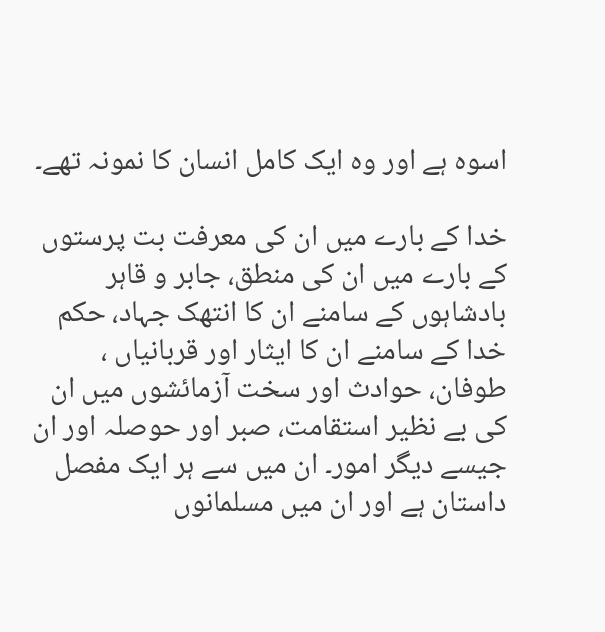اسوہ ہے اور وہ ایک کامل انسان کا نمونہ تھے۔

خدا کے بارے میں ان کی معرفت بت پرستوں کے بارے میں ان کی منطق، جابر و قاہر بادشاہوں کے سامنے ان کا انتھک جہاد، حکم خدا کے سامنے ان کا ایثار اور قربانیاں ، طوفان، حوادث اور سخت آزمائشوں میں ان کی بے نظیر استقامت، صبر اور حوصلہ اور ان جیسے دیگر امور۔ ان میں سے ہر ایک مفصل داستان ہے اور ان میں مسلمانوں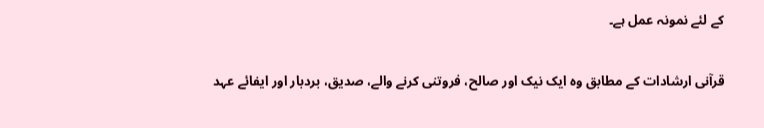کے لئے نمونہ عمل ہے۔

قرآنی ارشادات کے مطابق وہ ایک نیک اور صالح، فروتنی کرنے والے، صدیق، بردبار اور ایفائے عہد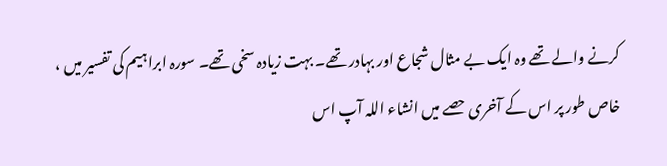کرنے والے تھے وہ ایک بے مثال شجاع اور بہادر تھے۔ بہت زیادہ سخی تھے۔ سورہ ابراہیم کی تفسیر میں ، خاص طور پر اس کے آخری حصے میں انشاء اللہ آپ اس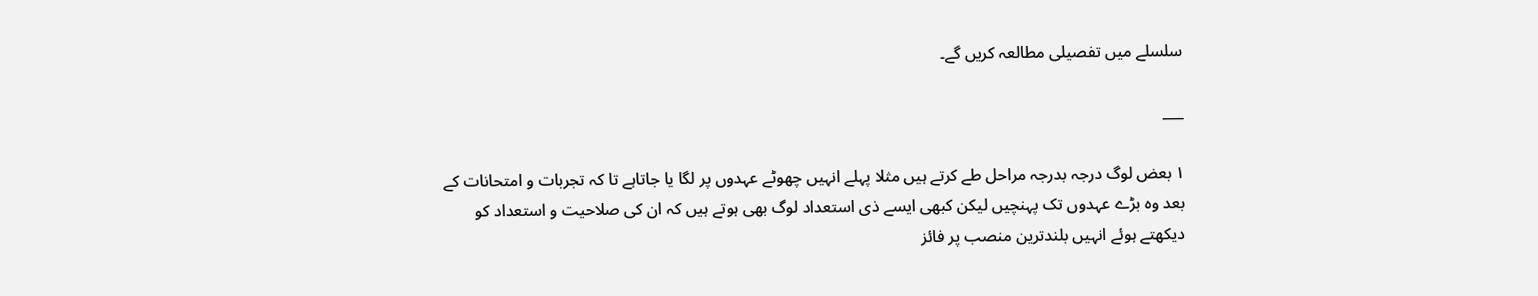سلسلے میں تفصیلی مطالعہ کریں گے۔

___

۱ بعض لوگ درجہ بدرجہ مراحل طے کرتے ہیں مثلا پہلے انہیں چھوٹے عہدوں پر لگا یا جاتاہے تا کہ تجربات و امتحانات کے بعد وہ بڑے عہدوں تک پہنچیں لیکن کبھی ایسے ذی استعداد لوگ بھی ہوتے ہیں کہ ان کی صلاحیت و استعداد کو دیکھتے ہوئے انہیں بلندترین منصب پر فائز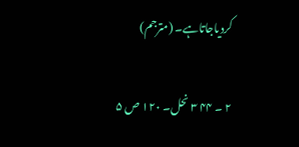کردیاجاتاہے۔ (مترجم)

۲ ۔ ۴۴ ۳ نحل۔ ۱۲۰ ص ۵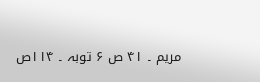مریم ۔ ۴۱ ص ۶ توبہ ۔ ۱۱۴ص